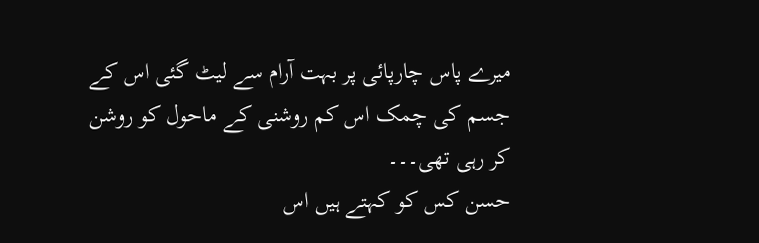میرے پاس چارپائی پر بہت آرام سے لیٹ گئی اس کے جسم کی چمک اس کم روشنی کے ماحول کو روشن کر رہی تھی۔۔۔
حسن کس کو کہتے ہیں اس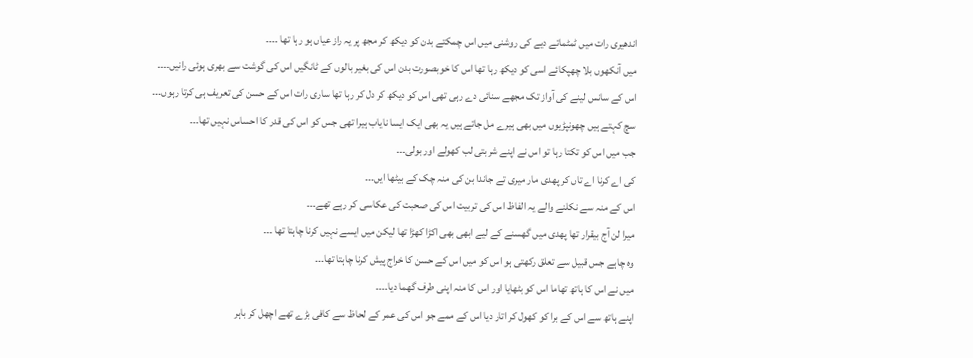اندھیری رات میں ٹمٹماتے دیے کی روشنی میں اس چمکتے بدن کو دیکھ کر مجھ پر یہ راز عیاں ہو رہا تھا ۔۔۔۔
میں آنکھوں بلا چھپکائے اسی کو دیکھ رہا تھا اس کا خوبصورت بدن اس کی بغیر بالوں کے ٹانگیں اس کی گوشت سے بھری ہوئی رانیں۔۔۔۔
اس کے سانس لینے کی آواز تک مجھے سنائی دے رہی تھی اس کو دیکھ کر دل کر رہا تھا ساری رات اس کے حسن کی تعریف ہی کرتا رہوں۔۔۔
سچ کہتے ہیں چھونپڑیوں میں بھی ہیرے مل جاتے ہیں یہ بھی ایک ایسا نایاب ہیرا تھی جس کو اس کی قدر کا احساس نہیں تھا۔۔۔
جب میں اس کو تکتا رہا تو اس نے اپنے شربتی لب کھولے اور بولی۔۔۔
کی اے کرنا اے تاں کر پھدی مار میری تے جاندا بن کی منہ چک کے بیٹھا ایں۔۔۔
اس کے منہ سے نکلنے والے یہ الفاظ اس کی تربیت اس کی صحبت کی عکاسی کر رہے تھے۔۔۔
میرا لن آج بیقرار تھا پھدی میں گھسنے کے لیے ابھی بھی اکڑا کھڑا تھا لیکن میں ایسے نہیں کرنا چاہتا تھا ۔۔۔
وہ چاہے جس قبیل سے تعلق رکھتی ہو اس کو میں اس کے حسن کا خراج پیش کرنا چاہتا تھا۔۔۔
میں نے اس کا ہاتھ تھاما اس کو بٹھایا اور اس کا منہ اپنی طرف گھما دیا۔۔۔۔
اپنے ہاتھ سے اس کے برا کو کھول کر اتار دیا اس کے ممے جو اس کی عمر کے لحاظ سے کافی بڑے تھے اچھل کر باہر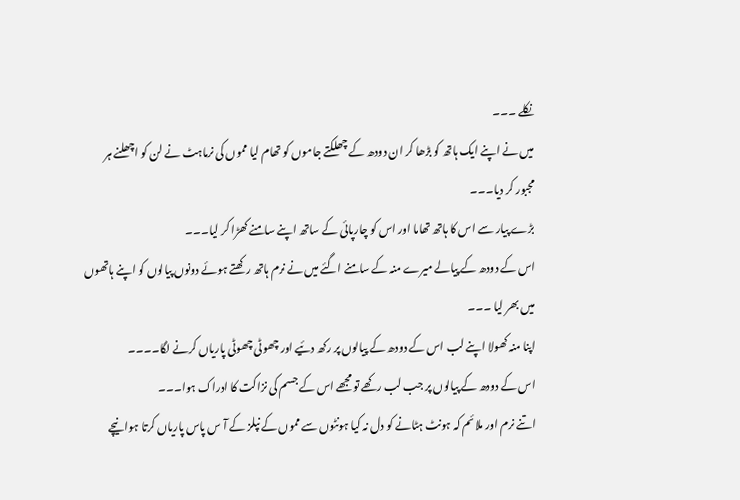نکلے ۔۔۔
میں نے اپنے ایک ہاتھ کو بڑھا کر ان دودھ کے چھلکتے جاموں کو تھام لیا مموں کی نرماہٹ نے لن کو اچھلنے ہر مجبور کر دیا۔۔۔
بڑے پیار سے اس کا ہاتھ تھاما اور اس کو چارپائی کے ساتھ اپنے سامنے کھڑا کر لیا۔۔۔
اس کے دودھ کے پیالے میرے منہ کے سامنے اگئے میں نے نرم ہاتھ رکھتے ہوئے دونوں پیالوں کو اپنے ہاتھوں میں بھر لیا ۔۔۔
اپنا منہ کھولا اپنے لب اس کے دودھ کے پیالوں پر رکھ دئیے اور چھوٹی چھوٹی پاریاں کرنے لگا۔۔۔۔
اس کے دودھ کے پیالوں پر جب لب رکھے تو مجھے اس کے جسم کی نزاکت کا ادراک ہوا۔۔۔
اتنے نرم اور ملائم کہ ہونٹ ہٹانے کو دل نہ کیا ہونٹوں سے مموں کے نپلز کے آ س پاس پاریاں کرتا ہوا نیچے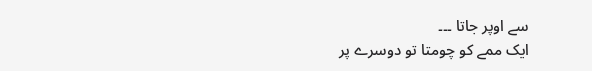سے اوپر جاتا ۔۔۔
ایک ممے کو چومتا تو دوسرے پر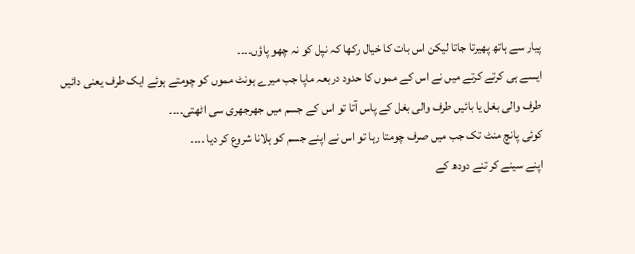پیار سے ہاتھ پھیرتا جاتا لیکن اس بات کا خیال رکھا کہ نپل کو نہ چھو پاؤں۔۔۔۔
ایسے ہی کرتے کرتے میں نے اس کے مموں کا حدود دربعہ ماپا جب میرے ہونٹ مموں کو چومتے ہوئے ایک طرف یعنی دائیں طرف والی بغل یا بائیں طرف والی بغل کے پاس آتا تو اس کے جسم میں جھرجھری سی اٹھتی۔۔۔۔
کوئی پانچ منٹ تک جب میں صرف چومتا رہا تو اس نے اپنے جسم کو ہلانا شروع کر دیا ۔۔۔۔
اپنے سینے کر تنے دودھ کے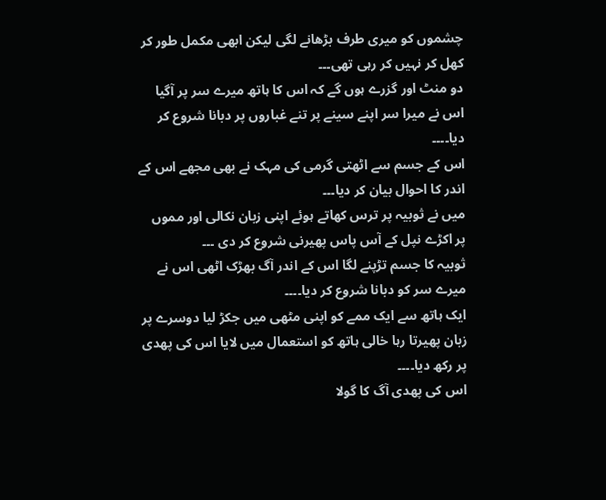چشموں کو میری طرف بڑھانے لگی لیکن ابھی مکمل طور کر کھل کر نہیں کر رہی تھی۔۔۔
دو منٹ اور گزرے ہوں گے کہ اس کا ہاتھ میرے سر پر آگیا اس نے میرا سر اپنے سینے پر تنے غباروں پر دبانا شروع کر دیا۔۔۔۔
اس کے جسم سے اٹھتی گرمی کی مہک نے بھی مجھے اس کے اندر کا احوال بیان کر دیا۔۔۔
میں نے ثوبیہ پر ترس کھاتے ہوئے اپنی زبان نکالی اور مموں پر اکڑے نپل کے آس پاس پھیرنی شروع کر دی ۔۔۔
ثوبیہ کا جسم تڑپنے لگا اس کے اندر آگ بھڑک اٹھی اس نے میرے سر کو دبانا شروع کر دیا۔۔۔۔
ایک ہاتھ سے ایک ممے کو اپنی مٹھی میں جکڑ لیا دوسرے پر زبان پھیرتا رہا خالی ہاتھ کو استعمال میں لایا اس کی پھدی پر رکھ دیا۔۔۔۔
اس کی پھدی آگ کا گولا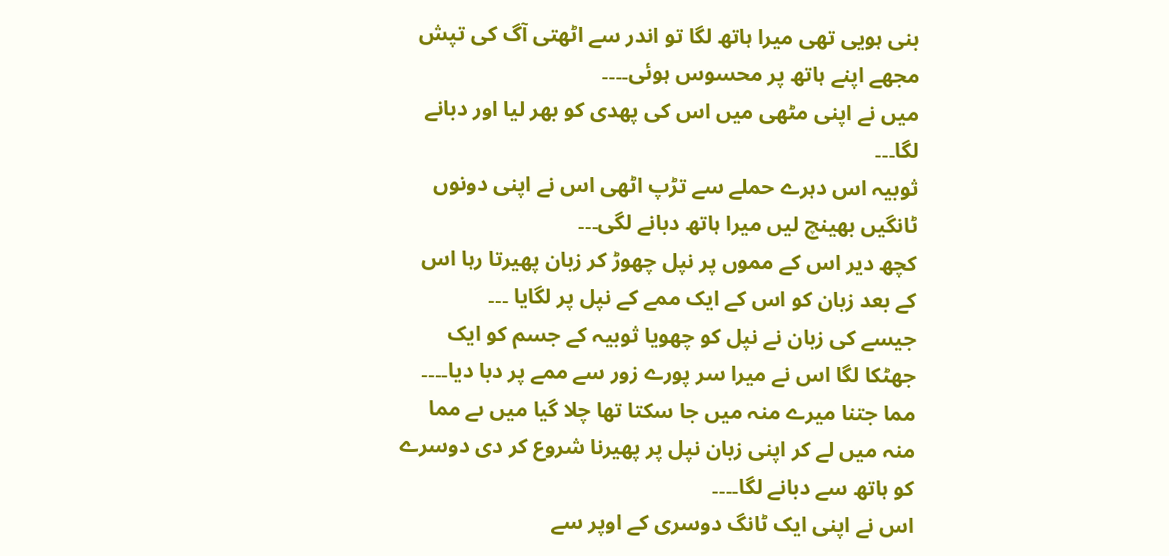بنی ہویی تھی میرا ہاتھ لگا تو اندر سے اٹھتی آگ کی تپش مجھے اپنے ہاتھ پر محسوس ہوئی۔۔۔۔
میں نے اپنی مٹھی میں اس کی پھدی کو بھر لیا اور دبانے لگا۔۔۔
ثوبیہ اس دہرے حملے سے تڑپ اٹھی اس نے اپنی دونوں ٹانگیں بھینچ لیں میرا ہاتھ دبانے لگی۔۔۔
کچھ دیر اس کے مموں پر نپل چھوڑ کر زبان پھیرتا رہا اس کے بعد زبان کو اس کے ایک ممے کے نپل پر لگایا ۔۔۔
جیسے کی زبان نے نپل کو چھویا ثوبیہ کے جسم کو ایک جھٹکا لگا اس نے میرا سر پورے زور سے ممے پر دبا دیا۔۔۔۔
مما جتنا میرے منہ میں جا سکتا تھا چلا گیا میں ںے مما منہ میں لے کر اپنی زبان نپل پر پھیرنا شروع کر دی دوسرے کو ہاتھ سے دبانے لگا۔۔۔۔
اس نے اپنی ایک ٹانگ دوسری کے اوپر سے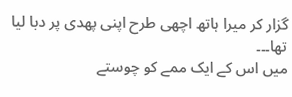گزار کر میرا ہاتھ اچھی طرح اپنی پھدی پر دبا لیا تھا۔۔۔
میں اس کے ایک ممے کو چوستے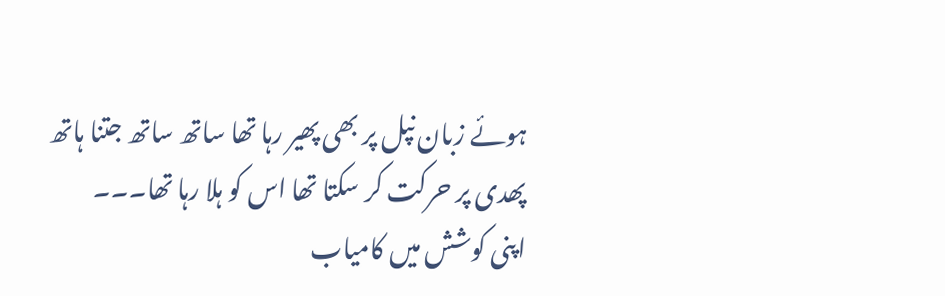ہوئے زبان نپل پر بھی پھیر رہا تھا ساتھ ساتھ جتنا ہاتھ پھدی پر حرکت کر سکتا تھا اس کو ہلا رہا تھا۔۔۔
اپنی کوشش میں کامیاب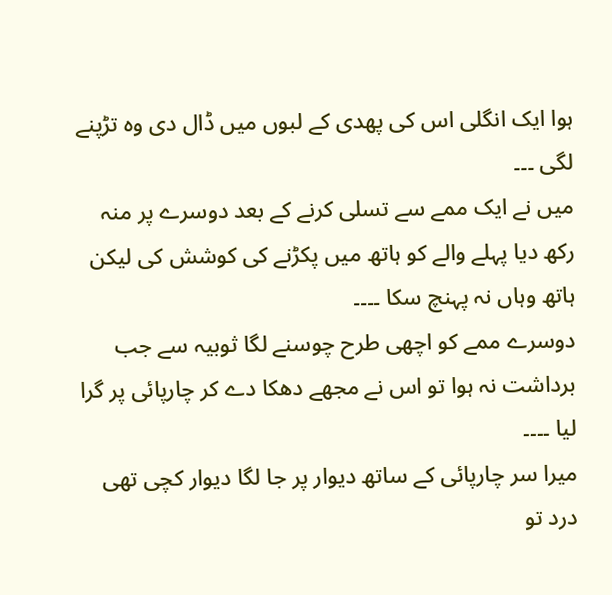ہوا ایک انگلی اس کی پھدی کے لبوں میں ڈال دی وہ تڑپنے لگی ۔۔۔
میں نے ایک ممے سے تسلی کرنے کے بعد دوسرے پر منہ رکھ دیا پہلے والے کو ہاتھ میں پکڑنے کی کوشش کی لیکن ہاتھ وہاں نہ پہنچ سکا ۔۔۔۔
دوسرے ممے کو اچھی طرح چوسنے لگا ثوبیہ سے جب برداشت نہ ہوا تو اس نے مجھے دھکا دے کر چارپائی پر گرا لیا ۔۔۔۔
میرا سر چارپائی کے ساتھ دیوار پر جا لگا دیوار کچی تھی درد تو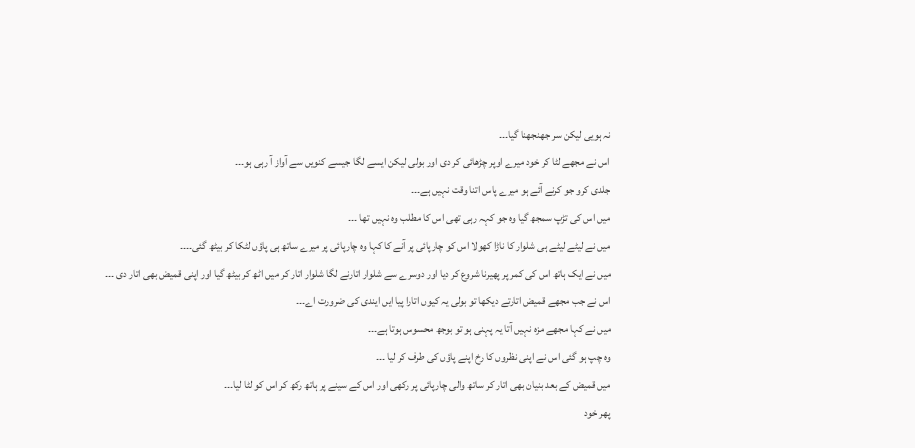نہ ہویی لیکن سر جھنجھنا گیا۔۔۔
اس نے مجھے لٹا کر خود میرے اوپر چڑھائی کر دی اور بولی لیکن ایسے لگا جیسے کنویں سے آواز آ رہی ہو۔۔۔
جلدی کرو جو کرنے آئے ہو میرے پاس اتنا وقت نہیں ہے۔۔۔
میں اس کی تڑپ سمجھ گیا وہ جو کہہ رہی تھی اس کا مطلب وہ نہیں تھا ۔۔۔
میں نے لیٹے لیٹے ہی شلوار کا ناڑا کھولا اس کو چارپائی پر آنے کا کہا وہ چارپائی پر میرے ساتھ ہی پاؤں لٹکا کر بیٹھ گئی۔۔۔۔
میں نے ایک ہاتھ اس کی کمر پر پھیرنا شروع کر دیا اور دوسرے سے شلوار اتارنے لگا شلوار اتار کر میں اٹھ کر بیٹھ گیا اور اپنی قمیض بھی اتار دی ۔۔۔
اس نے جب مجھے قمیض اتارتے دیکھا تو بولی یہ کیوں اتارا پیا ایں ایندی کی ضرورت اے۔۔۔
میں نے کہا مجھے مزہ نہیں آتا یہ پہنی ہو تو بوجھ محسوس ہوتا ہے۔۔۔
وہ چپ ہو گئی اس نے اپنی نظروں کا رخ اپنے پاؤں کی طرف کر لیا ۔۔۔
میں قمیض کے بعد بنیان بھی اتار کر ساتھ والی چارپائی پر رکھی اور اس کے سینے پر ہاتھ رکھ کر اس کو لٹا لیا۔۔۔
پھر خود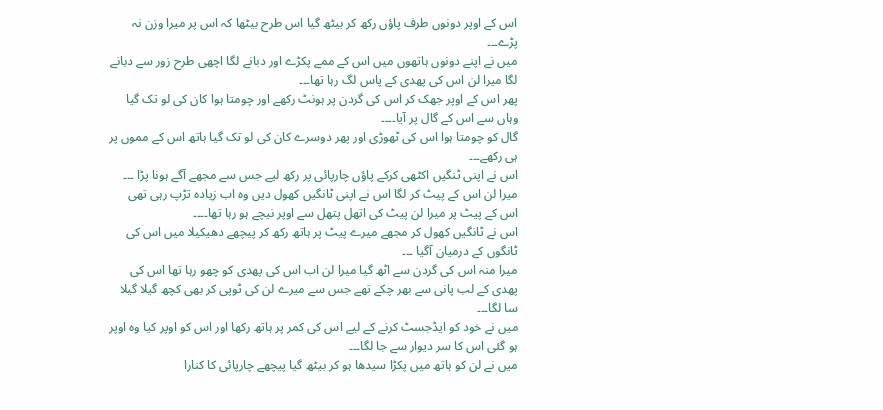اس کے اوپر دونوں طرف پاؤں رکھ کر بیٹھ گیا اس طرح بیٹھا کہ اس پر میرا وزن نہ پڑے۔۔۔
میں نے اپنے دونوں ہاتھوں میں اس کے ممے پکڑے اور دبانے لگا اچھی طرح زور سے دبانے لگا میرا لن اس کی پھدی کے پاس لگ رہا تھا۔۔۔
پھر اس کے اوپر جھک کر اس کی گردن پر ہونٹ رکھے اور چومتا ہوا کان کی لو تک گیا وہاں سے اس کے گال پر آیا۔۔۔۔
گال کو چومتا ہوا اس کی ٹھوڑی اور پھر دوسرے کان کی لو تک گیا ہاتھ اس کے مموں پر ہی رکھے۔۔۔
اس نے اپنی ٹنگیں اکٹھی کرکے پاؤں چارپائی پر رکھ لیے جس سے مجھے آگے ہونا پڑا ۔۔۔
میرا لن اس کے پیٹ کر لگا اس نے اپنی ٹانگیں کھول دیں وہ اب زیادہ تڑپ رہی تھی اس کے پیٹ پر میرا لن پیٹ کی اتھل پتھل سے اوپر نیچے ہو رہا تھا۔۔۔۔
اس نے ٹانگیں کھول کر مجھے میرے پیٹ پر ہاتھ رکھ کر پیچھے دھیکیلا میں اس کی ٹانگوں کے درمیان آگیا ۔۔۔
میرا منہ اس کی گردن سے اٹھ گیا میرا لن اب اس کی پھدی کو چھو رہا تھا اس کی پھدی کے لب پانی سے بھر چکے تھے جس سے میرے لن کی ٹوپی کر بھی کچھ گیلا گیلا سا لگا۔۔۔
میں نے خود کو ایڈجسٹ کرنے کے لیے اس کی کمر پر ہاتھ رکھا اور اس کو اوپر کیا وہ اوپر ہو گئی اس کا سر دیوار سے جا لگا۔۔۔
میں نے لن کو ہاتھ میں پکڑا سیدھا ہو کر بیٹھ گیا پیچھے چارپائی کا کنارا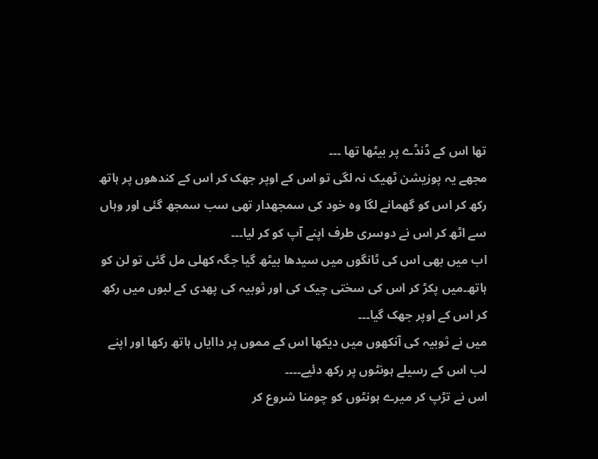تھا اس کے ڈنڈے پر بیٹھا تھا ۔۔۔
مجھے یہ پوزیشن ٹھیک نہ لگی تو اس کے اوپر جھک کر اس کے کندھوں پر ہاتھ رکھ کر اس کو گھمانے لگا وہ خود کی سمجھدار تھی سب سمجھ گئی اور وہاں سے اٹھ کر اس نے دوسری طرف اپنے آپ کو کر لیا۔۔۔
اب میں بھی اس کی ٹانگوں میں سیدھا بیٹھ گیا جگہ کھلی مل گئی تو لن کو ہاتھ۔میں پکڑ کر اس کی سختی چیک کی اور ثوبیہ کی پھدی کے لبوں میں رکھ کر اس کے اوپر جھک گیا۔۔۔
میں نے ثوبیہ کی آنکھوں میں دیکھا اس کے مموں پر داایاں ہاتھ رکھا اور اپنے لب اس کے رسیلے ہونٹوں پر رکھ دئیے۔۔۔۔
اس نے تڑپ کر میرے ہونٹوں کو چومنا شروع کر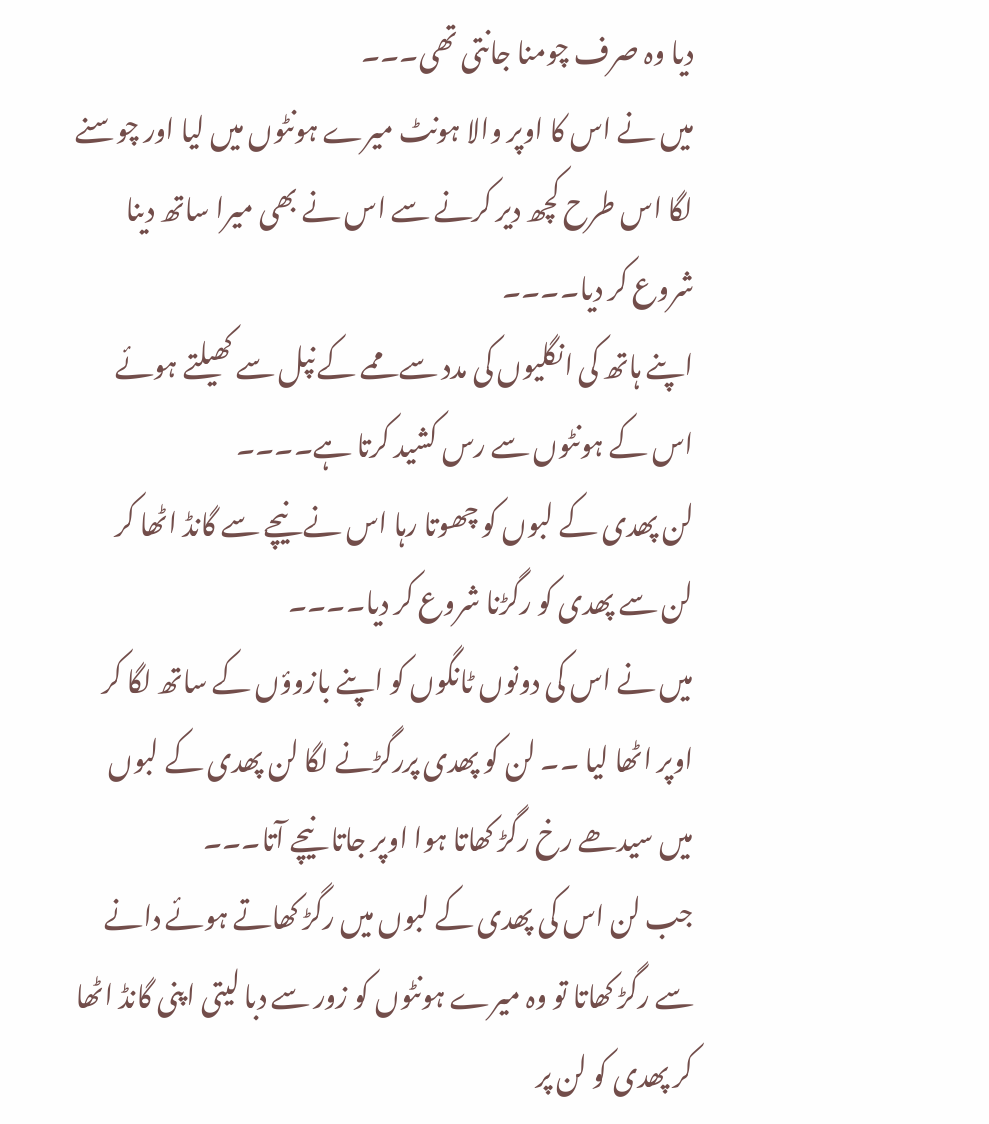دیا وہ صرف چومنا جانتی تھی۔۔۔
میں نے اس کا اوپر والا ہونٹ میرے ہونٹوں میں لیا اور چوسنے لگا اس طرح کچھ دیر کرنے سے اس نے بھی میرا ساتھ دینا شروع کر دیا۔۔۔۔
اپنے ہاتھ کی انگلیوں کی مدد سے ممے کے نپل سے کھیلتے ہوئے اس کے ہونٹوں سے رس کشید کرتا ہے۔۔۔۔
لن پھدی کے لبوں کو چھوتا رہا اس نے نیچے سے گانڈ اٹھا کر لن سے پھدی کو رگڑنا شروع کر دیا۔۔۔۔
میں نے اس کی دونوں ٹانگوں کو اپنے بازوؤں کے ساتھ لگا کر اوپر اٹھا لیا ۔۔ لن کو پھدی پررگڑنے لگا لن پھدی کے لبوں میں سیدھے رخ رگڑ کھاتا ہوا اوپر جاتا نیچے آتا۔۔۔
جب لن اس کی پھدی کے لبوں میں رگڑ کھاتے ہوئے دانے سے رگڑ کھاتا تو وہ میرے ہونٹوں کو زور سے دبا لیتی اپنی گانڈ اٹھا کر پھدی کو لن پر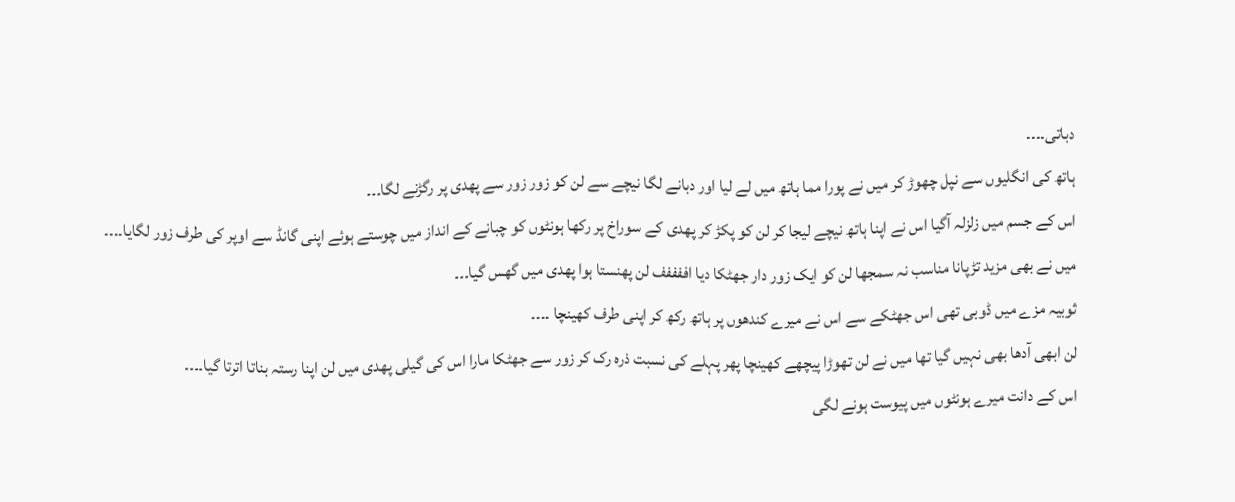دباتی۔۔۔۔
ہاتھ کی انگلیوں سے نپل چھوڑ کر میں نے پورا مما ہاتھ میں لے لیا اور دبانے لگا نیچے سے لن کو زور زور سے پھدی پر رگڑنے لگا۔۔۔
اس کے جسم میں زلزلہ آگیا اس نے اپنا ہاتھ نیچے لیجا کر لن کو پکڑ کر پھدی کے سوراخ پر رکھا ہونٹوں کو چبانے کے انداز میں چوستے ہوئے اپنی گانڈ سے اوپر کی طرف زور لگایا۔۔۔۔
میں نے بھی مزید تڑپانا مناسب نہ سمجھا لن کو ایک زور دار جھٹکا دیا اففففف لن پھنستا ہوا پھدی میں گھس گیا۔۔۔
ثوبیہ مزے میں ڈوبی تھی اس جھٹکے سے اس نے میرے کندھوں پر ہاتھ رکھ کر اپنی طرف کھینچا ۔۔۔۔
لن ابھی آدھا بھی نہیں گیا تھا میں نے لن تھوڑا پیچھے کھینچا پھر پہلے کی نسبت ذرہ رک کر زور سے جھٹکا مارا اس کی گیلی پھدی میں لن اپنا رستہ بناتا اترتا گیا۔۔۔۔
اس کے دانت میرے ہونٹوں میں پیوست ہونے لگی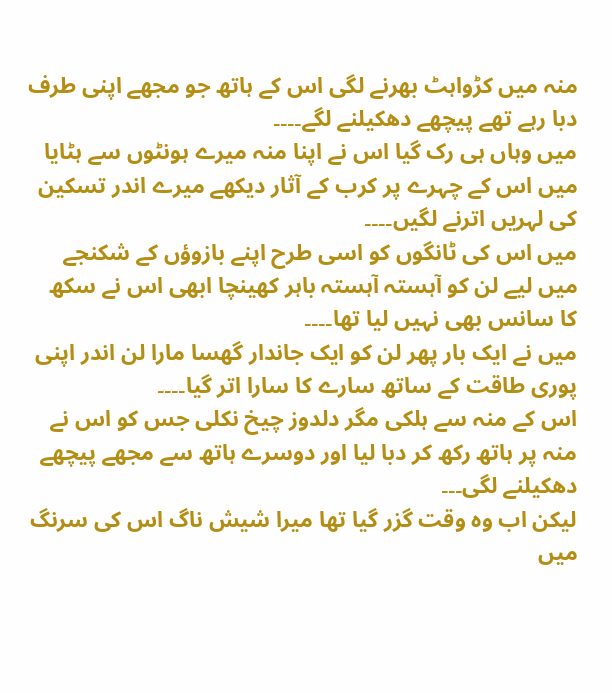منہ میں کڑواہٹ بھرنے لگی اس کے ہاتھ جو مجھے اپنی طرف دبا رہے تھے پیچھے دھکیلنے لگے۔۔۔۔
میں وہاں ہی رک گیا اس نے اپنا منہ میرے ہونٹوں سے ہٹایا میں اس کے چہرے پر کرب کے آثار دیکھے میرے اندر تسکین کی لہریں اترنے لگیں۔۔۔۔
میں اس کی ٹانگوں کو اسی طرح اپنے بازوؤں کے شکنجے میں لیے لن کو آہستہ آہستہ باہر کھینچا ابھی اس نے سکھ کا سانس بھی نہیں لیا تھا۔۔۔۔
میں نے ایک بار پھر لن کو ایک جاندار گھسا مارا لن اندر اپنی پوری طاقت کے ساتھ سارے کا سارا اتر گیا۔۔۔۔
اس کے منہ سے ہلکی مگر دلدوز چیخ نکلی جس کو اس نے منہ پر ہاتھ رکھ کر دبا لیا اور دوسرے ہاتھ سے مجھے پیچھے دھکیلنے لگی۔۔۔
لیکن اب وہ وقت گزر گیا تھا میرا شیش ناگ اس کی سرنگ میں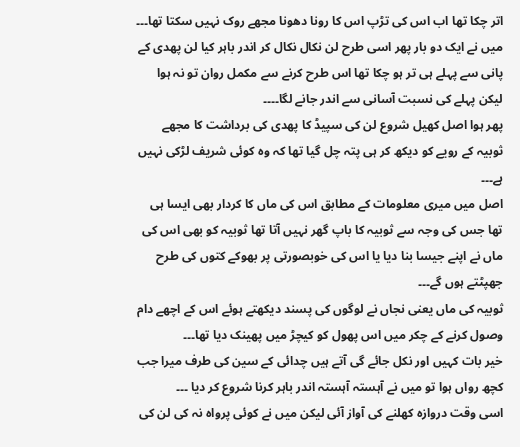اتر چکا تھا اب اس کی تڑپ اس کا رونا دھونا مجھے روک نہیں سکتا تھا۔۔۔
میں نے ایک دو بار پھر اسی طرح لن نکال نکال کر اندر باہر کیا لن پھدی کے پانی سے پہلے ہی تر ہو چکا تھا اس طرح کرنے سے مکمل روان تو نہ ہوا لیکن پہلے کی نسبت آسانی سے اندر جانے لگا۔۔۔۔
پھر ہوا اصل کھیل شروع لن کی سپیڈ کا پھدی کی برداشت کا مجھے ثوبیہ کے رویے کو دیکھ کر ہی پتہ چل گیا تھا کہ وہ کوئی شریف لڑکی نہیں ہے۔۔۔
اصل میں میری معلومات کے مطابق اس کی ماں کا کردار بھی ایسا ہی تھا جس کی وجہ سے ثوبیہ کا باپ گھر نہیں آتا تھا ثوبیہ کو بھی اس کی ماں نے اپنے جیسا بنا دیا یا اس کی خوبصورتی پر بھوکے کتوں کی طرح جھپٹتے ہوں گے۔۔۔
ثوبیہ کی ماں یعنی نجاں نے لوگوں کی پسند دیکھتے ہوئے اس کے اچھے دام وصول کرنے کے چکر میں اس پھول کو کیچڑ میں پھینک دیا تھا۔۔۔
خیر بات کہیں اور نکل جائے گی آتے ہیں چدائی کے سین کی طرف میرا جب کچھ رواں ہوا تو میں نے آہستہ آہستہ اندر باہر کرنا شروع کر دیا ۔۔۔
اسی وقت دروازہ کھلنے کی آواز آئی لیکن میں نے کوئی پرواہ نہ کی لن کی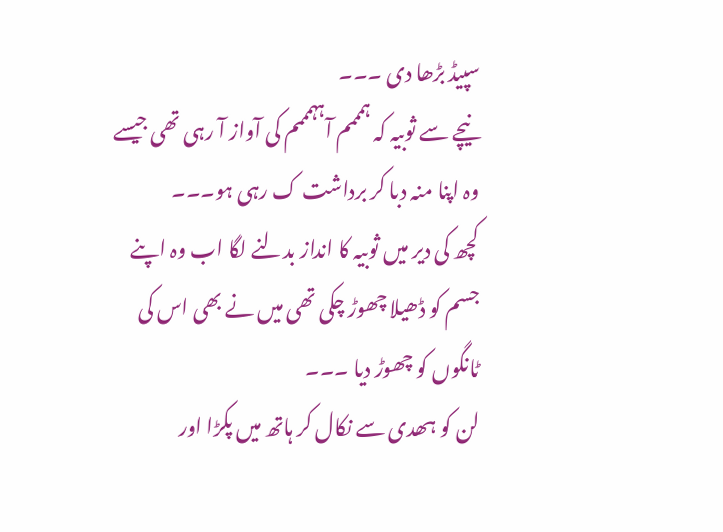سپیڈ بڑھا دی ۔۔۔
نیچے سے ثوبیہ کہ ہمممم آہہمممم کی آواز آ رہی تھی جیسے وہ اپنا منہ دبا کر برداشت ک رہی ہو۔۔۔
کچھ کی دیر میں ثوبیہ کا انداز بدلنے لگا اب وہ اپنے جسم کو ڈھیلا چھوڑ چکی تھی میں نے بھی اس کی ٹانگوں کو چھوڑ دیا ۔۔۔
لن کو ہھدی سے نکال کر ہاتھ میں پکڑا اور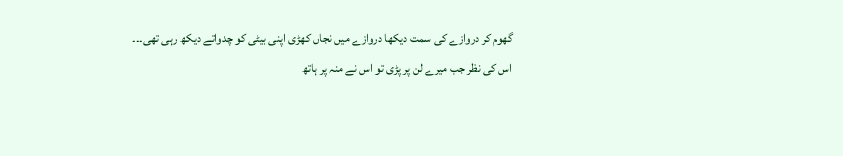گھوم کر دروازے کی سمت دیکھا دروازے میں نجاں کھڑی اپنی بیٹی کو چدواتے دیکھ رہی تھی۔۔۔
اس کی نظر جب میرے لن پر پڑی تو اس نے منہ پر ہاتھ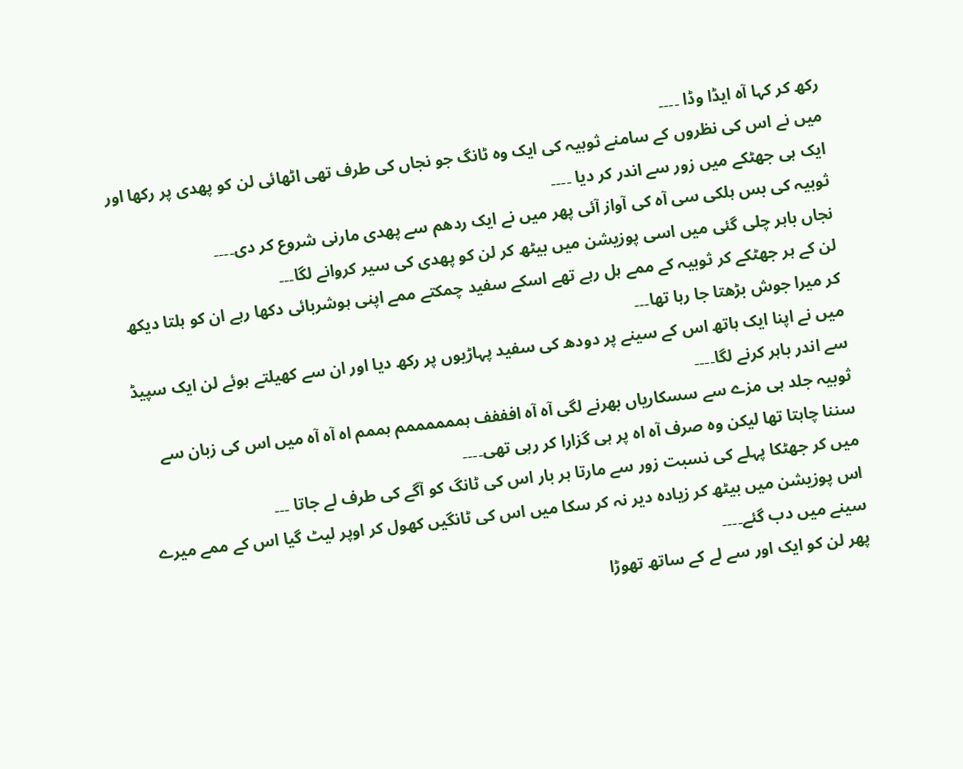رکھ کر کہا آہ ایڈا وڈا ۔۔۔۔
میں نے اس کی نظروں کے سامنے ثوبیہ کی ایک وہ ٹانگ جو نجاں کی طرف تھی اٹھائی لن کو پھدی پر رکھا اور ایک ہی جھٹکے میں زور سے اندر کر دیا ۔۔۔۔
ثوبیہ کی بس ہلکی سی آہ کی آواز آئی پھر میں نے ایک ردھم سے پھدی مارنی شروع کر دی۔۔۔۔
نجاں باہر چلی گئی میں اسی پوزیشن میں بیٹھ کر لن کو پھدی کی سیر کروانے لگا۔۔۔
لن کے ہر جھٹکے کر ثوبیہ کے ممے ہل رہے تھے اسکے سفید چمکتے ممے اپنی ہوشربائی دکھا رہے ان کو ہلتا دیکھ کر میرا جوش بڑھتا جا رہا تھا۔۔۔
میں نے اپنا ایک ہاتھ اس کے سینے پر دودھ کی سفید پہاڑیوں پر رکھ دیا اور ان سے کھیلتے ہوئے لن ایک سپیڈ سے اندر باہر کرنے لگا۔۔۔۔
ثوبیہ جلد ہی مزے سے سسکاریاں بھرنے لگی آہ آہ افففف ہممممممم ہممم اہ آہ آہ میں اس کی زبان سے سننا چاہتا تھا لیکن وہ صرف آہ اہ پر ہی گزارا کر رہی تھی۔۔۔۔
میں کر جھٹکا پہلے کی نسبت زور سے مارتا ہر بار اس کی ٹانگ کو آگے کی طرف لے جاتا ۔۔۔
اس پوزیشن میں بیٹھ کر زیادہ دیر نہ کر سکا میں اس کی ٹانگیں کھول کر اوپر لیٹ گیا اس کے ممے میرے سینے میں دب گئے۔۔۔۔
پھر لن کو ایک اور سے لے کے ساتھ تھوڑا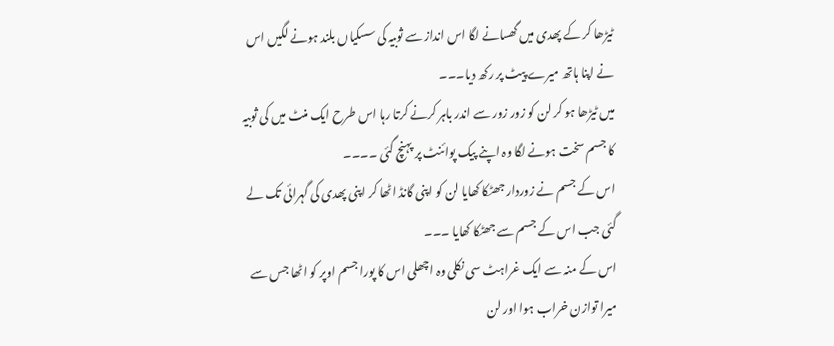ٹیڑھا کر کے پھدی میں گھسانے لگا اس انداز سے ثوبیہ کی سسکیاں بلند ہونے لگیں اس نے اپنا ہاتھ میرے پیٹ پر رکھ دیا۔۔۔
میں ٹیڑھا ہو کر لن کو زور زور سے اندر باہر کرنے کرتا رہا اس طرح ایک منٹ میں کی ثوبیہ کا جسم سخت ہونے لگا وہ اپنے پیک پوائنٹ پر پہنچ گئی ۔۔۔۔
اس کے جسم نے زوردار جھٹکا کھایا لن کو اپنی گانڈ اٹھا کر اپنی پھدی کی گہرائی تک لے گئی جب اس کے جسم سے جھٹکا کھایا ۔۔۔
اس کے منہ سے ایک غراہٹ سی نکلی وہ اچھلی اس کا پورا جسم اوپر کو اٹھا جس سے میرا توازن خراب ہوا اور لن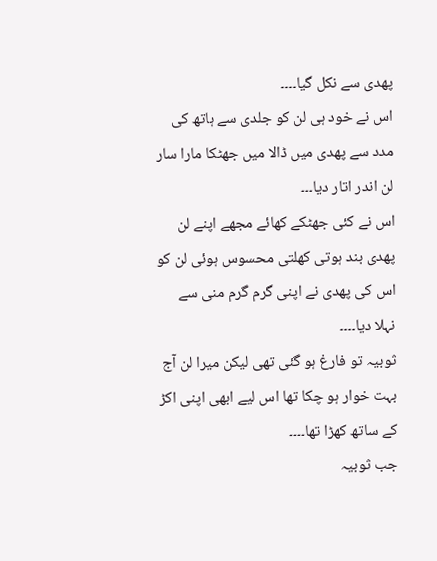پھدی سے نکل گیا۔۔۔۔
اس نے خود ہی لن کو جلدی سے ہاتھ کی مدد سے پھدی میں ڈالا میں جھٹکا مارا سار لن اندر اتار دیا۔۔۔
اس نے کئی جھٹکے کھائے مجھے اپنے لن پھدی بند ہوتی کھلتی محسوس ہوئی لن کو اس کی پھدی نے اپنی گرم گرم منی سے نہلا دیا۔۔۔۔
ثوبیہ تو فارغ ہو گئی تھی لیکن میرا لن آج بہت خوار ہو چکا تھا اس لیے ابھی اپنی اکڑ کے ساتھ کھڑا تھا۔۔۔۔
جب ثوبیہ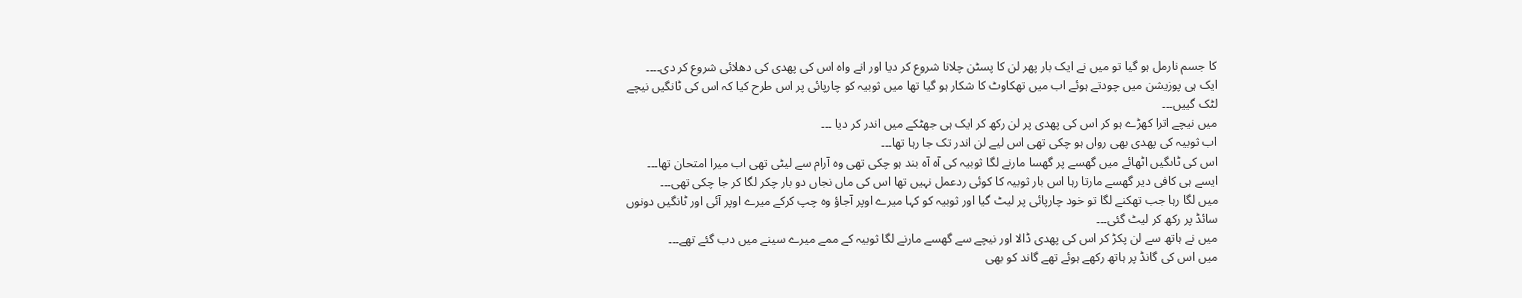کا جسم نارمل ہو گیا تو میں نے ایک بار پھر لن کا پسٹن چلانا شروع کر دیا اور انے واہ اس کی پھدی کی دھلائی شروع کر دی۔۔۔۔
ایک ہی پوزیشن میں چودتے ہوئے اب میں تھکاوٹ کا شکار ہو گیا تھا میں ثوبیہ کو چارپائی پر اس طرح کیا کہ اس کی ٹانگیں نیچے لٹک گییں۔۔۔
میں نیچے اترا کھڑے ہو کر اس کی پھدی پر لن رکھ کر ایک ہی جھٹکے میں اندر کر دیا ۔۔۔
اب ثوبیہ کی پھدی بھی رواں ہو چکی تھی اس لیے لن اندر تک جا رہا تھا۔۔۔
اس کی ٹاںگیں اٹھائے میں گھسے پر گھسا مارنے لگا ثوبیہ کی آہ آہ بند ہو چکی تھی وہ آرام سے لیٹی تھی اب میرا امتحان تھا۔۔۔
ایسے ہی کافی دیر گھسے مارتا رہا اس بار ثوبیہ کا کوئی ردعمل نہیں تھا اس کی ماں نجاں دو بار چکر لگا کر جا چکی تھی۔۔۔
میں لگا رہا جب تھکنے لگا تو خود چارپائی پر لیٹ گیا اور ثوبیہ کو کہا میرے اوپر آجاؤ وہ چپ کرکے میرے اوپر آئی اور ٹانگیں دونوں سائڈ پر رکھ کر لیٹ گئی۔۔۔
میں نے ہاتھ سے لن پکڑ کر اس کی پھدی ڈالا اور نیچے سے گھسے مارنے لگا ثوبیہ کے ممے میرے سینے میں دب گئے تھے۔۔۔
میں اس کی گانڈ پر ہاتھ رکھے ہوئے تھے گاند کو بھی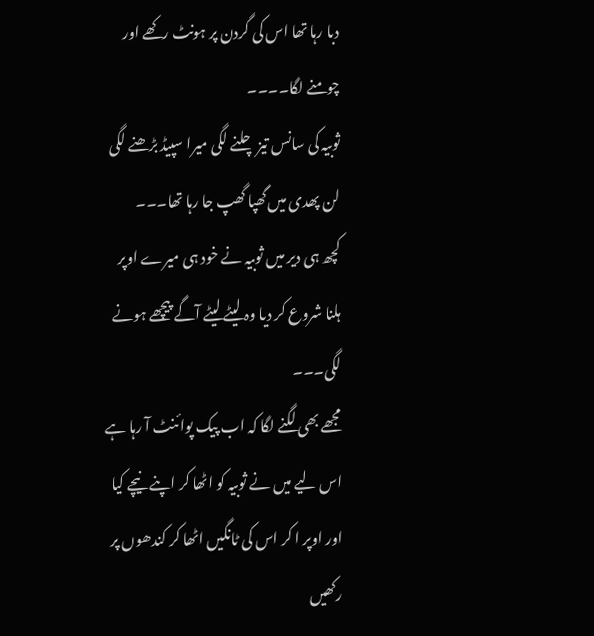دبا رہا تھا اس کی گردن پر ہونٹ رکھے اور چومنے لگا۔۔۔۔
ثوبیہ کی سانس تیز چلنے لگی میرا سپیڈ بڑھنے لگی لن پھدی میں گھپا گھپ جا رہا تھا۔۔۔
کچھ ہی دیر میں ثوبیہ نے خود ہی میرے اوپر ہلنا شروع کر دیا وہ لیٹے لیٹے آگے پیچھے ہونے لگی۔۔۔
مجھے بھی لگنے لگا کہ اب پیک پوائنٹ آ رہا ہے اس لیے میں نے ثوبیہ کو اٹھا کر اپنے نیچے کیا اور اوپر ا کر اس کی ٹانگیں اٹھا کر کندھوں پر رکھیں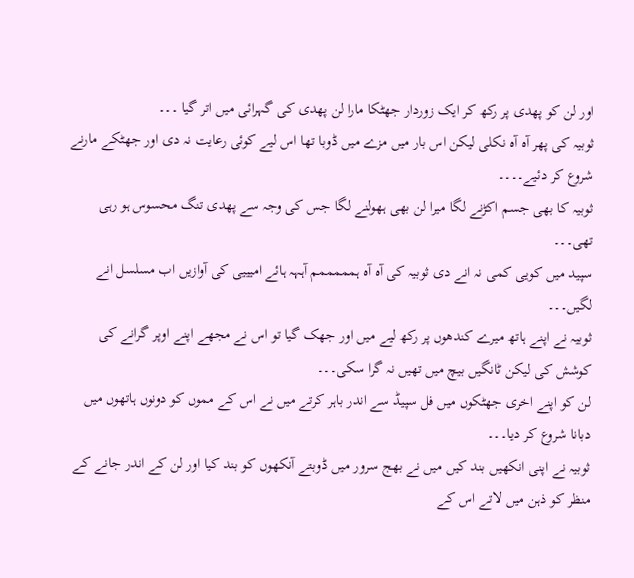اور لن کو پھدی پر رکھ کر ایک زوردار جھٹکا مارا لن پھدی کی گہرائی میں اتر گیا ۔۔۔
ثوبیہ کی پھر آہ آہ نکلی لیکن اس بار میں مزے میں ڈوبا تھا اس لیے کوئی رعایت نہ دی اور جھٹکے مارنے شروع کر دئیے۔۔۔۔
ثوبیہ کا بھی جسم اکڑنے لگا میرا لن بھی ہھولنے لگا جس کی وجہ سے پھدی تنگ محسوس ہو رہی تھی۔۔۔
سپید میں کویی کمی نہ انے دی ثوبیہ کی آہ آہ ہمممممم آہہہ ہائے امیییی کی آوازیں اب مسلسل انے لگیں۔۔۔
ثوبیہ نے اپنے ہاتھ میرے کندھوں پر رکھ لیے میں اور جھک گیا تو اس نے مجھے اپنے اوپر گرانے کی کوشش کی لیکن ٹانگیں بیچ میں تھیں نہ گرا سکی۔۔۔
لن کو اپنے اخری جھٹکوں میں فل سپیڈ سے اندر باہر کرتے میں نے اس کے مموں کو دونوں ہاتھوں میں دبانا شروع کر دیا۔۔۔
ثوبیہ نے اپنی انکھیں بند کیں میں نے بھج سرور میں ڈوبتے آنکھوں کو بند کیا اور لن کے اندر جانے کے منظر کو ذہن میں لاتے اس کے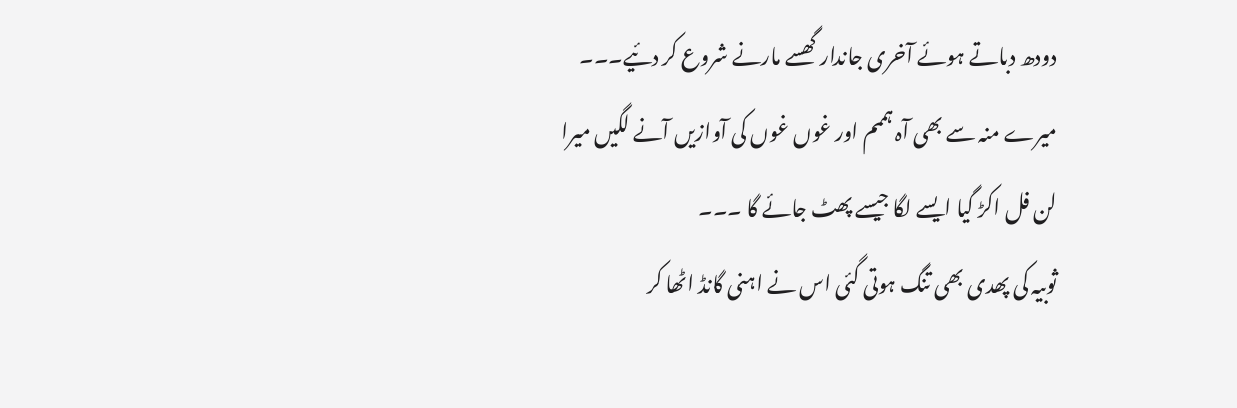دودھ دباتے ہوئے آخری جاندار گھسے مارنے شروع کر دئیے۔۔۔
میرے منہ سے بھی آہ ہممم اور غوں غوں کی آوازیں آنے لگیں میرا لن فل اکڑ گیا ایسے لگا جیسے پھٹ جائے گا ۔۔۔
ثوبیہ کی پھدی بھی تنگ ہوتی گئی اس نے اہنی گانڈ اٹھا کر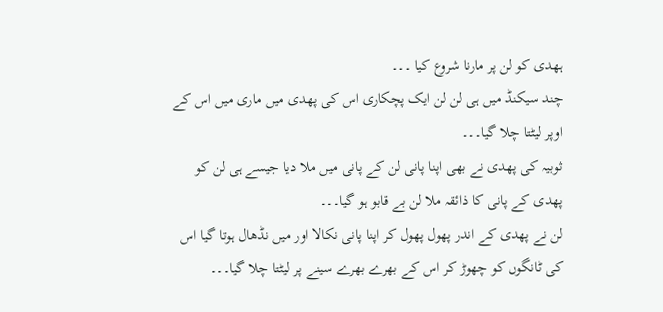ہھدی کو لن پر مارنا شروع کیا ۔۔۔
چند سیکنڈ میں ہی لن لن ایک پچکاری اس کی پھدی میں ماری میں اس کے اوپر لیٹتا چلا گیا۔۔۔
ثوبیہ کی پھدی نے بھی اپنا پانی لن کے پانی میں ملا دیا جیسے ہی لن کو پھدی کے پانی کا ذائقہ ملا لن بے قابو ہو گیا۔۔۔
لن نے پھدی کے اندر پھول پھول کر اپنا پانی نکالا اور میں نڈھال ہوتا گیا اس کی ٹانگوں کو چھوڑ کر اس کے بھرے بھرے سینے پر لیٹتا چلا گیا۔۔۔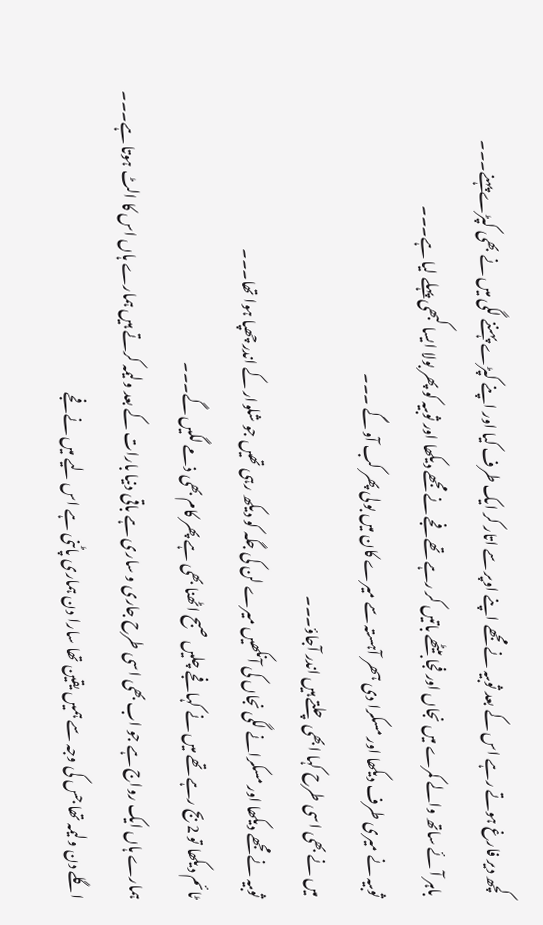کچھ دیر فارغ ہوتے رہے اس کے بعد ثوبیہ نے مجھے اپنے اوپر سے اتار کر ایک طرف کیا اور اپنے کپڑے پہننے لگی میں نے بھی کپڑے پہنے۔۔۔
باہر آئے ساتھ والے کمرے میں نجاں اور فجا بیٹھے باتیں کر رہے تھے فجے نے مجھے دیکھا اور ثوبیہ کو پھر بولا ایسا کبھی پہلے لیا ہے۔۔۔
ثوبیہ نے میری طرف دیکھا اور مسکرا دی ہھر آہستہ سے میرے کان میں بولی پھر کب آو گے ۔۔۔
میں نے بھی اسی طرح کہا ابھی چلتے ہیں اندر آجاؤ۔۔۔
ثوبیہ نے مجھے دیکھا اور مسکرانے لگی نجاں کی آنکھیں میرے لن کی جگہ کو دیکھ رہی تھیں جو شلوار کے اندر چھپا ہوا تھا۔۔۔
ٹائم دیکھا تو 2 بج رہے تھے میں نے کہا فجے چلیں صبح اٹھنا بھی ہے پھر کام بھی ذمے لگیں گے۔۔۔
ہمارے ہاں ایک رواج ہے جو اب بھی اسی طرح جاری و ساری ہے باقی دنیا بارات کے بعد ولیمہ کرتے ہیں ہمارے ہاں اس کا الٹ ہوتا ہے۔۔۔
اگلے دن ولیمہ تھا جس کی وجہ سے ہمیں یقین تھا سارا دن ہماری پاٹنی ہے اس لیے میں نے فجے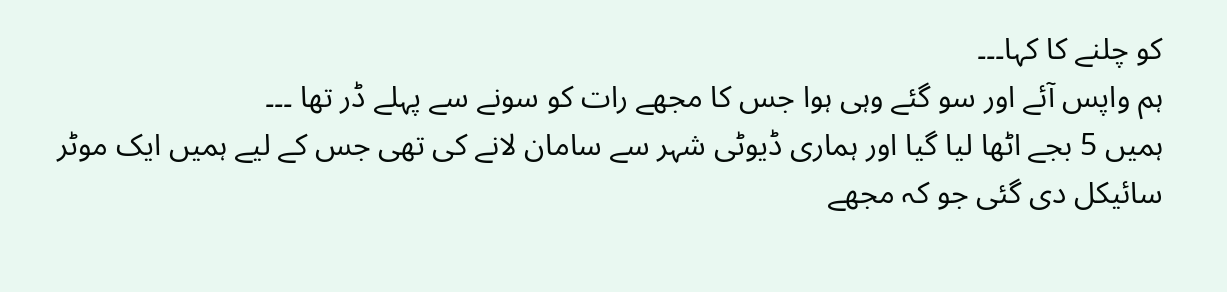کو چلنے کا کہا۔۔۔
ہم واپس آئے اور سو گئے وہی ہوا جس کا مجھے رات کو سونے سے پہلے ڈر تھا ۔۔۔
ہمیں 5 بجے اٹھا لیا گیا اور ہماری ڈیوٹی شہر سے سامان لانے کی تھی جس کے لیے ہمیں ایک موٹر سائیکل دی گئی جو کہ مجھے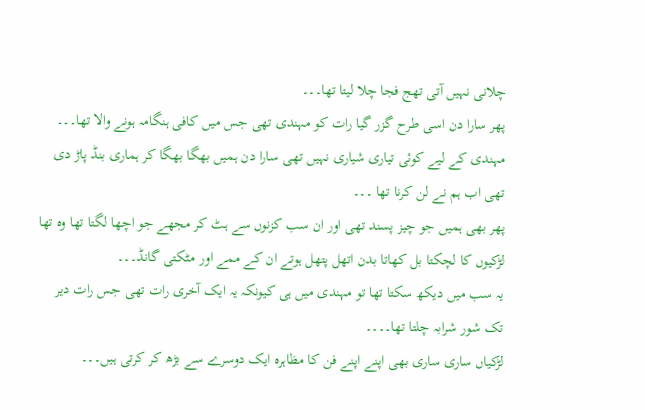چلانی نہیں آتی تھج فجا چلا لیتا تھا۔۔۔
پھر سارا دن اسی طرح گزر گیا رات کو مہندی تھی جس میں کافی ہنگامہ ہونے والا تھا۔۔۔
مہندی کے لیے کوئی تیاری شیاری نہیں تھی سارا دن ہمیں بھگا بھگا کر ہماری بنڈ پاڑ دی تھی اب ہم نے لن کرنا تھا ۔۔۔
پھر بھی ہمیں جو چیز پسند تھی اور ان سب کزنوں سے ہٹ کر مجھے جو اچھا لگتا تھا وہ تھا لڑکیوں کا لچکتا بل کھاتا بدن اتھل پتھل ہوتے ان کے ممے اور مٹکتی گانڈ۔۔۔
یہ سب میں دیکھ سکتا تھا تو مہندی میں ہی کیونکہ یہ ایک آخری رات تھی جس رات دیر تک شور شرابہ چلتا تھا۔۔۔۔
لڑکیاں ساری ساری بھی اپنے اپنے فن کا مظاہرہ ایک دوسرے سے بڑھ کر کرتی ہیں۔۔۔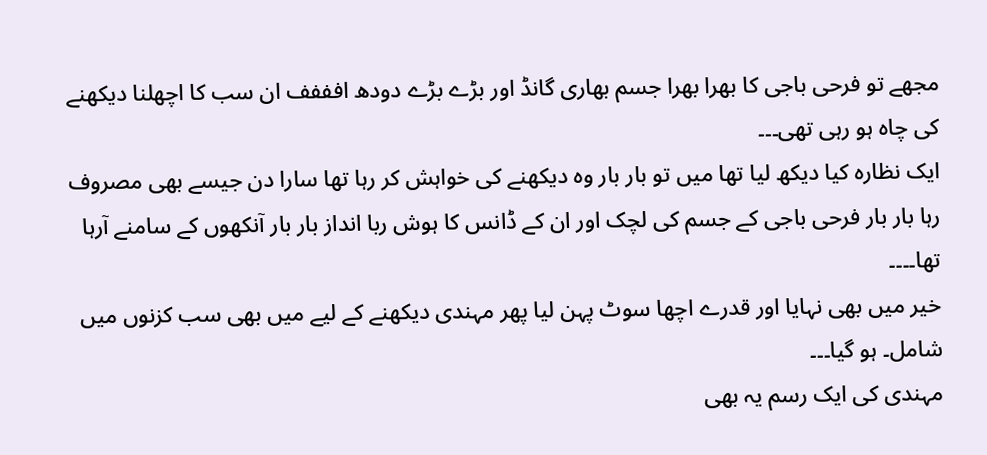مجھے تو فرحی باجی کا بھرا بھرا جسم بھاری گانڈ اور بڑے بڑے دودھ افففف ان سب کا اچھلنا دیکھنے کی چاہ ہو رہی تھی۔۔۔
ایک نظارہ کیا دیکھ لیا تھا میں تو بار بار وہ دیکھنے کی خواہش کر رہا تھا سارا دن جیسے بھی مصروف رہا بار بار فرحی باجی کے جسم کی لچک اور ان کے ڈانس کا ہوش ربا انداز بار بار آنکھوں کے سامنے آرہا تھا۔۔۔۔
خیر میں بھی نہایا اور قدرے اچھا سوٹ پہن لیا پھر مہندی دیکھنے کے لیے میں بھی سب کزنوں میں شامل۔ ہو گیا۔۔۔
مہندی کی ایک رسم یہ بھی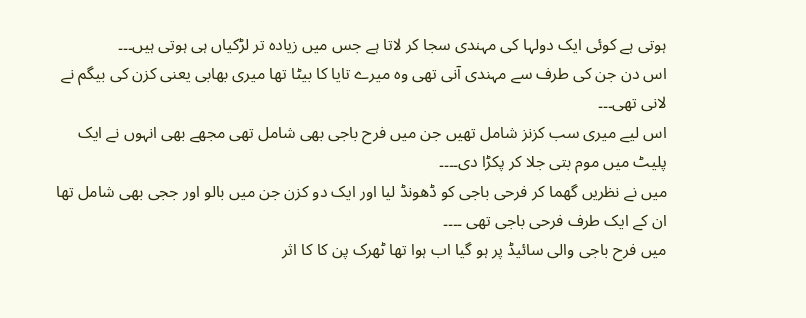ہوتی ہے کوئی ایک دولہا کی مہندی سجا کر لاتا ہے جس میں زیادہ تر لڑکیاں ہی ہوتی ہیں۔۔۔
اس دن جن کی طرف سے مہندی آنی تھی وہ میرے تایا کا بیٹا تھا میری بھابی یعنی کزن کی بیگم نے لانی تھی۔۔۔
اس لیے میری سب کزنز شامل تھیں جن میں فرح باجی بھی شامل تھی مجھے بھی انہوں نے ایک پلیٹ میں موم بتی جلا کر پکڑا دی۔۔۔۔
میں نے نظریں گھما کر فرحی باجی کو ڈھونڈ لیا اور ایک دو کزن جن میں بالو اور ججی بھی شامل تھا ان کے ایک طرف فرحی باجی تھی ۔۔۔۔
میں فرح باجی والی سائیڈ پر ہو گیا اب ہوا تھا ٹھرک پن کا کا اثر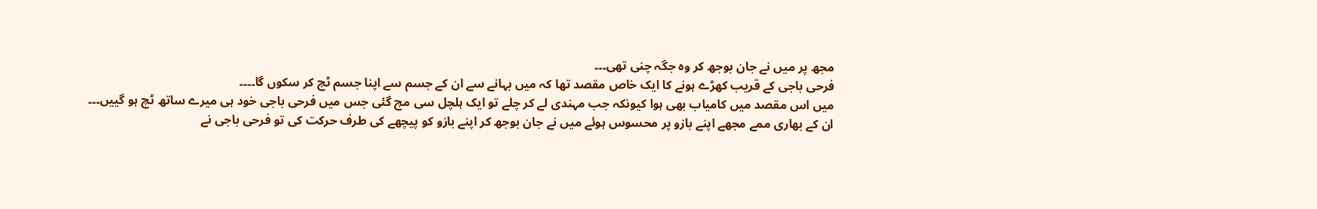مجھ پر میں نے جان بوجھ کر وہ جگہ چنی تھی۔۔۔
فرحی باجی کے قریب کھڑے ہونے کا ایک خاص مقصد تھا کہ میں بہانے سے ان کے جسم سے اپنا جسم ٹچ کر سکوں گا۔۔۔۔
میں اس مقصد میں کامیاب بھی ہوا کیونکہ جب مہندی لے کر چلے تو ایک ہلچل سی مچ گئی جس میں فرحی باجی خود ہی میرے ساتھ ٹچ ہو گییں۔۔۔
ان کے بھاری ممے مجھے اپنے بازو پر محسوس ہوئے میں نے جان بوجھ کر اپنے بازو کو پیچھے کی طرف حرکت کی تو فرحی باجی نے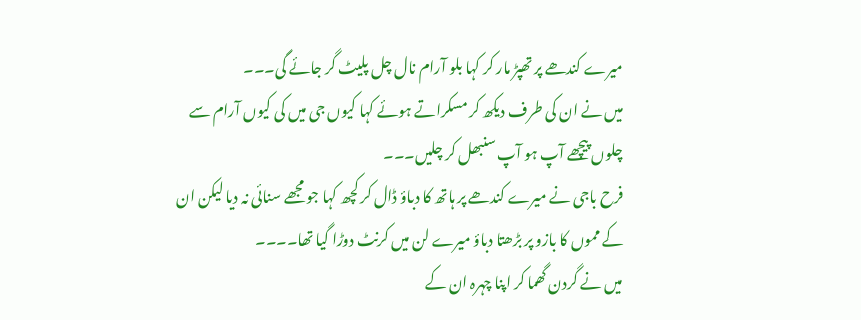میرے کندھے پر تھپڑ مار کر کہا بلو آرام نال چل پلیٹ گر جائے گی۔۔۔
میں نے ان کی طرف دیکھ کر مسکراتے ہوئے کہا کیوں جی میں کی کیوں آرام سے چلوں پیچھے آپ ہو آپ سنبھل کر چلیں۔۔۔
فرح باجی نے میرے کندھے پر ہاتھ کا دباؤ ڈال کر کچھ کہا جو مجھے سنائی نہ دیا لیکن ان کے مموں کا بازو پر بڑھتا دباؤ میرے لن میں کرنٹ دوڑا گیا تھا۔۔۔۔
میں نے گردن گھما کر اپنا چہرہ ان کے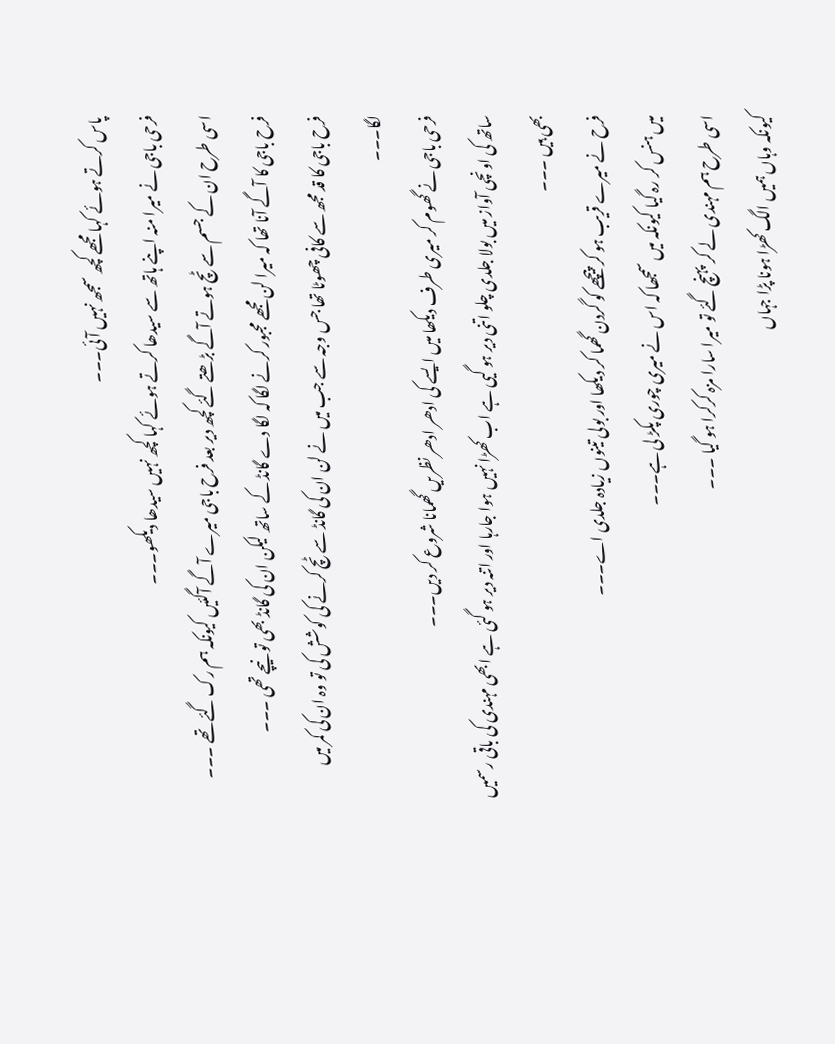پاس کرتے ہوئے کہا مجھے کچھ سمجھ نہیں آئی۔۔۔
فرحی باجی نے میرا منہ اپنے ہاتھ سے سیدھا کرتے ہوئے کہا کچھ نہیں سیدھا دیکھو۔۔۔
اسی طرح ان کے جسم سے ٹچ ہوتے آگے بڑھتے گئے کچھ دیر بعد فرح باجی میرے آگے آگئیں کیونکہ ہم رک گئے تھے ۔۔۔
فرح باجی کا آگے آنا تھا کہ میرا لن مجھے مجبور کرنے لگا کہ لگا دے گانڈ کے ساتھ لیکن ان کی گانڈ بھی تو نیچے تھی ۔۔۔
فرح باجی کا قد مجھ سے کافی چھوٹا تھا جس وجہ سے جب میں نے لن ان کی گانڈ سے ٹچ کرنے کی کوشش کی تو وہ ان کی کمر میں لگا۔۔۔
فرحی باجی نے گھوم کر میری طرف دیکھا میں ایسے کی ادھر ادھر نظریں گھمانا شروع کر دیں۔۔۔
ساتھ کی اونچی آواز میں بولا جلدی چلو اتنی دیر ہو گیی ہے اب کھڑا نہیں ہوا جارہا اور اتنہ دیر ہو گئی ہے ابھی مہندی کی باقی رسمیں بھی ہیں ۔۔۔
فرح نے میرے قریب ہو کر پیچھے کو گردن گھما کر دیکھا اور بولی تینوں زیادہ جلدی اے۔۔۔
میں ہنس کر رہ گیا کیونکہ میں سمجھا کہ اس نے میری چوری پکڑ لی ہے۔۔۔
اسی طرح ہم مہندی لے کر پہنچ گئے تو میرا سارا مزہ کرکرا ہو گیا ۔۔۔
کیونکہ وہاں ہمیں الگ کھڑا ہونا پڑا جہاں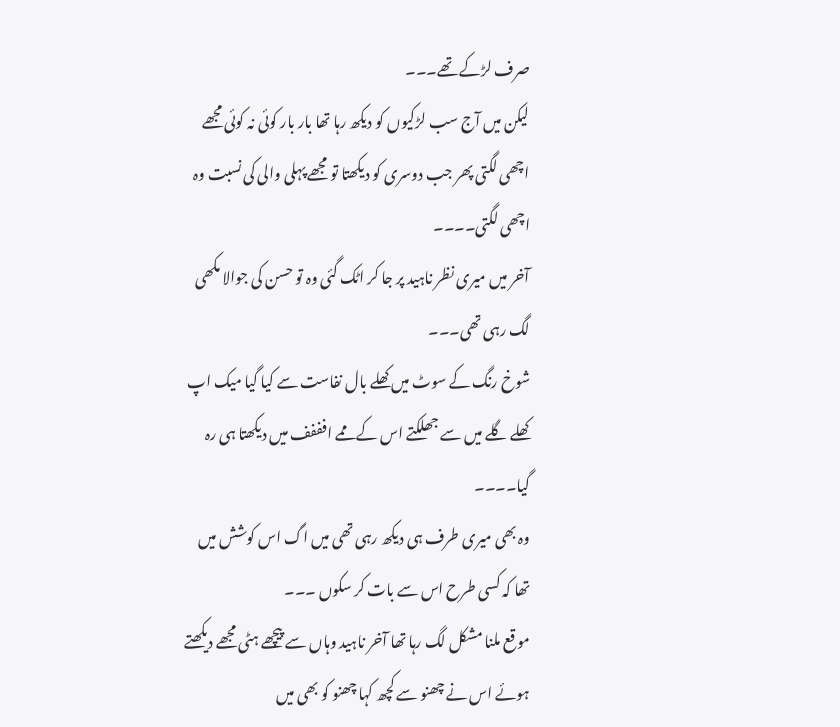صرف لڑکے تھے۔۔۔
لیکن میں آج سب لڑکیوں کو دیکھ رہا تھا بار بار کوئی نہ کوئی مجھے اچھی لگتی پھر جب دوسری کو دیکھتا تو مجھے پہلی والی کی نسبت وہ اچھی لگتی۔۔۔۔
آخر میں میری نظر ناہید پر جا کر اٹک گئی وہ تو حسن کی جوالا مکھی لگ رہی تھی۔۔۔
شوخ رنگ کے سوٹ میں کھلے بال نفاست سے کیا گیا میک اپ کھلے گلے میں سے جھلکتے اس کے ممے افففف میں دیکھتا ہی رہ گیا۔۔۔۔
وہ بھی میری طرف ہی دیکھ رہی تھی میں اگ اس کوشش میں تھا کہ کسی طرح اس سے بات کر سکوں ۔۔۔
موقع ملنا مشکل لگ رہا تھا آخر ناہید وہاں سے پیچھے ہٹی مجھے دیکھتے ہوئے اس نے چھنو سے کچھ کہا چھنو کو بھی میں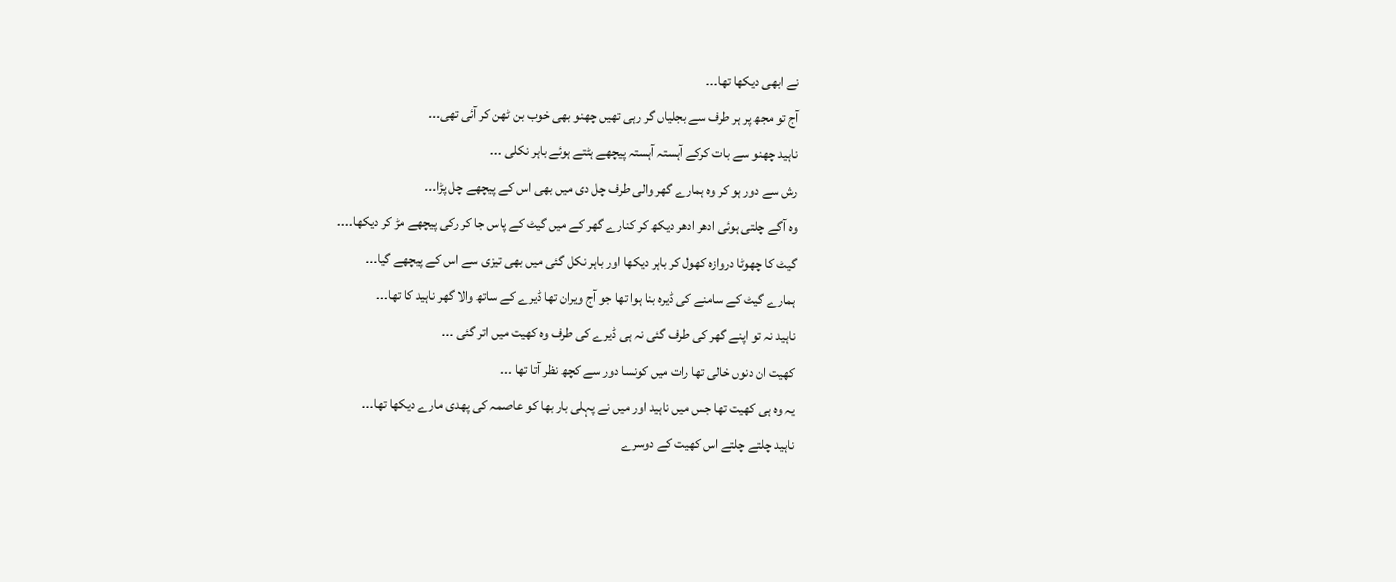نے ابھی دیکھا تھا۔۔۔
آج تو مجھ پر ہر طرف سے بجلیاں گر رہی تھیں چھنو بھی خوب بن ٹھن کر آئی تھی۔۔۔
ناہید چھنو سے بات کرکے آہستہ آہستہ پیچھے ہٹتے ہوئے باہر نکلی ۔۔۔
رش سے دور ہو کر وہ ہمارے گھر والی طرف چل دی میں بھی اس کے پیچھے چل پڑا۔۔۔
وہ آگے چلتی ہوئی ادھر ادھر دیکھ کر کنارے گھر کے میں گیٹ کے پاس جا کر رکی پیچھے مڑ کر دیکھا۔۔۔۔
گیٹ کا چھوٹا دروازہ کھول کر باہر دیکھا اور باہر نکل گئی میں بھی تیزی سے اس کے پیچھے گیا۔۔۔
ہمارے گیٹ کے سامنے کی ڈیرہ بنا ہوا تھا جو آج ویران تھا ڈیرے کے ساتھ والا گھر ناہید کا تھا۔۔۔
ناہید نہ تو اپنے گھر کی طرف گئی نہ ہی ڈیرے کی طرف وہ کھیت میں اتر گئی ۔۔۔
کھیت ان دنوں خالی تھا رات میں کونسا دور سے کچھ نظر آتا تھا ۔۔۔
یہ وہ ہی کھیت تھا جس میں ناہید اور میں نے پہلی بار بھا کو عاصمہ کی پھدی مارے دیکھا تھا۔۔۔
ناہید چلتے چلتے اس کھیت کے دوسرے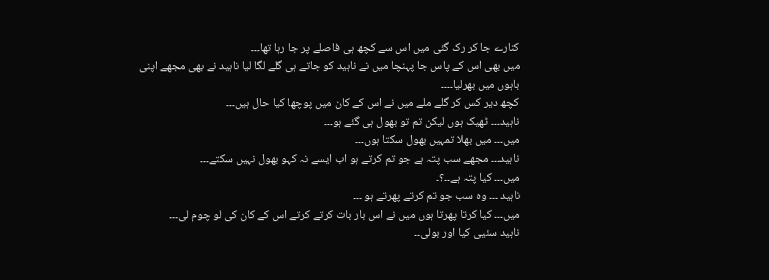کنارے جا کر رک گئی میں اس سے کچھ ہی فاصلے پر جا رہا تھا۔۔۔
میں بھی اس کے پاس جا پہنچا میں نے ناہید کو جاتے ہی گلے لگا لیا ناہید نے بھی مجھے اپنی باہوں میں بھرلیا۔۔۔۔
کچھ دیر کس کر گلے ملے میں نے اس کے کان میں پوچھا کیا حال ہیں۔۔۔
ناہید۔۔۔ ٹھیک ہوں لیکن تم تو بھول ہی گئے ہو۔۔۔
میں۔۔۔ میں بھلا تمہیں بھول سکتا ہوں۔۔۔
ناہید۔۔۔ مجھے سب پتہ ہے جو تم کرتے ہو اب ایسے نہ کہو بھول نہیں سکتے۔۔۔
میں۔۔۔ کیا پتہ ہے۔۔؟۔
ناہید ۔۔۔ وہ سب جو تم کرتے پھرتے ہو ۔۔۔
میں۔۔۔ کیا کرتا پھرتا ہوں میں نے اس بار بات کرتے کرتے اس کے کان کی لو چوم لی۔۔۔
ناہید سئیی کیا اور بولی۔۔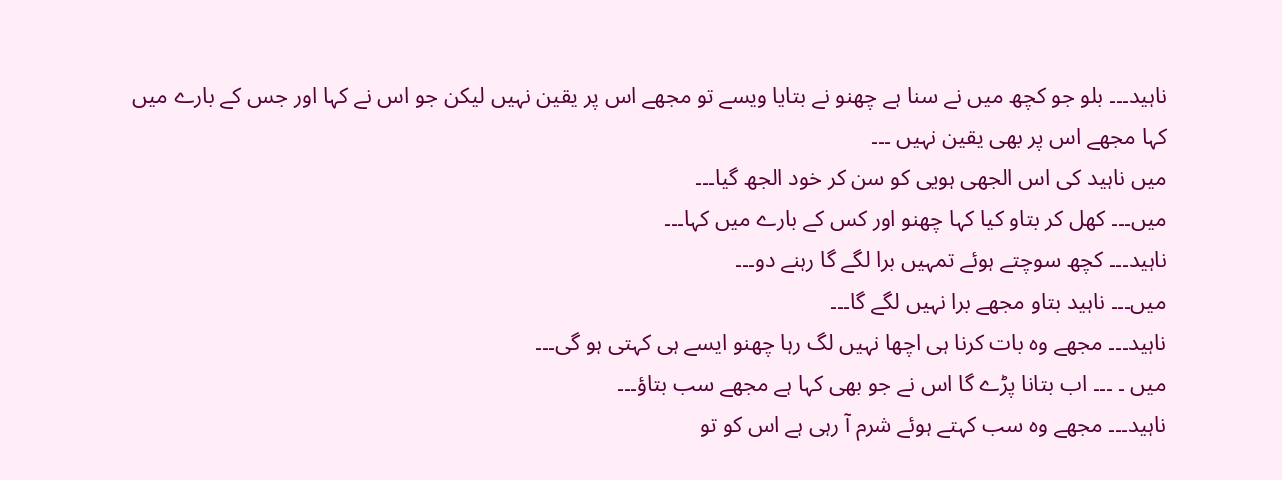ناہید۔۔۔ بلو جو کچھ میں نے سنا ہے چھنو نے بتایا ویسے تو مجھے اس پر یقین نہیں لیکن جو اس نے کہا اور جس کے بارے میں کہا مجھے اس پر بھی یقین نہیں ۔۔۔
میں ناہید کی اس الجھی ہویی کو سن کر خود الجھ گیا۔۔۔
میں۔۔۔ کھل کر بتاو کیا کہا چھنو اور کس کے بارے میں کہا۔۔۔
ناہید۔۔۔ کچھ سوچتے ہوئے تمہیں برا لگے گا رہنے دو۔۔۔
میں۔۔۔ ناہید بتاو مجھے برا نہیں لگے گا۔۔۔
ناہید۔۔۔ مجھے وہ بات کرنا ہی اچھا نہیں لگ رہا چھنو ایسے ہی کہتی ہو گی۔۔۔
میں ۔ ۔۔۔ اب بتانا پڑے گا اس نے جو بھی کہا ہے مجھے سب بتاؤ۔۔۔
ناہید۔۔۔ مجھے وہ سب کہتے ہوئے شرم آ رہی ہے اس کو تو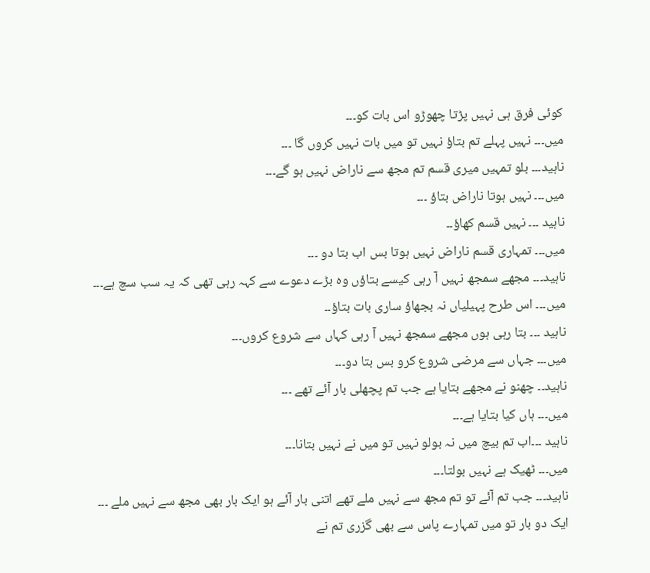کوئی فرق ہی نہیں پڑتا چھوڑو اس بات کو۔۔۔
میں۔۔۔ نہیں پہلے تم بتاؤ نہیں تو میں بات نہیں کروں گا ۔۔۔
ناہید۔۔۔ بلو تمہیں میری قسم تم مجھ سے ناراض نہیں ہو گے۔۔۔
میں۔۔۔ نہیں ہوتا ناراض بتاؤ ۔۔۔
ناہید ۔۔۔ نہیں قسم کھاؤ۔۔
میں۔۔۔ تمہاری قسم ناراض نہیں ہوتا بس اب بتا دو ۔۔۔
ناہید۔۔۔ مجھے سمجھ نہیں آ رہی کیسے بتاؤں وہ بڑے دعوے سے کہہ رہی تھی کہ یہ سب سچ ہے۔۔۔
میں۔۔۔ اس طرح پہیلیاں نہ بجھاؤ ساری بات بتاؤ۔۔
ناہید ۔۔۔ بتا رہی ہوں مجھے سمجھ نہیں آ رہی کہاں سے شروع کروں۔۔۔
میں۔۔۔ جہاں سے مرضی شروع کرو بس بتا دو۔۔۔
ناہید۔۔ چھنو نے مجھے بتایا ہے جب تم پچھلی بار آئے تھے ۔۔۔
میں۔۔۔ ہاں کیا بتایا ہے۔۔۔
ناہید ۔۔۔اب تم بیچ میں نہ بولو نہیں تو میں نے نہیں بتانا۔۔۔
میں۔۔۔ ٹھیک ہے نہیں بولتا۔۔۔
ناہید۔۔۔ جب تم آئے تو تم مجھ سے نہیں ملے تھے اتنی بار آئے ہو ایک بار بھی مجھ سے نہیں ملے ۔۔۔
ایک دو بار تو میں تمہارے پاس سے بھی گزری تم نے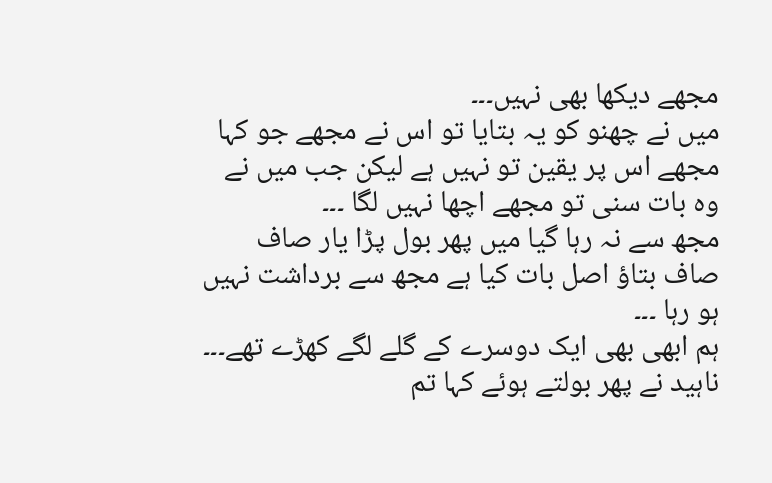مجھے دیکھا بھی نہیں۔۔۔
میں نے چھنو کو یہ بتایا تو اس نے مجھے جو کہا مجھے اس پر یقین تو نہیں ہے لیکن جب میں نے وہ بات سنی تو مجھے اچھا نہیں لگا ۔۔۔
مجھ سے نہ رہا گیا میں پھر بول پڑا یار صاف صاف بتاؤ اصل بات کیا ہے مجھ سے برداشت نہیں ہو رہا ۔۔۔
ہم ابھی بھی ایک دوسرے کے گلے لگے کھڑے تھے۔۔۔
ناہید نے پھر بولتے ہوئے کہا تم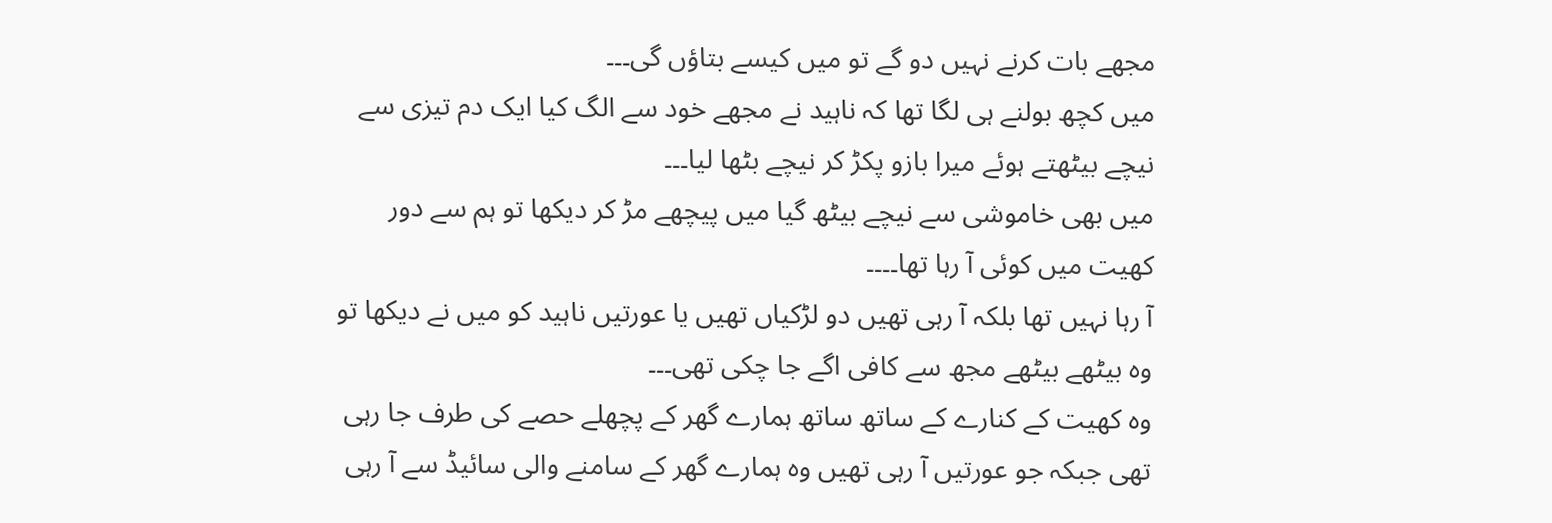مجھے بات کرنے نہیں دو گے تو میں کیسے بتاؤں گی۔۔۔
میں کچھ بولنے ہی لگا تھا کہ ناہید نے مجھے خود سے الگ کیا ایک دم تیزی سے نیچے بیٹھتے ہوئے میرا بازو پکڑ کر نیچے بٹھا لیا۔۔۔
میں بھی خاموشی سے نیچے بیٹھ گیا میں پیچھے مڑ کر دیکھا تو ہم سے دور کھیت میں کوئی آ رہا تھا۔۔۔۔
آ رہا نہیں تھا بلکہ آ رہی تھیں دو لڑکیاں تھیں یا عورتیں ناہید کو میں نے دیکھا تو وہ بیٹھے بیٹھے مجھ سے کافی اگے جا چکی تھی۔۔۔
وہ کھیت کے کنارے کے ساتھ ساتھ ہمارے گھر کے پچھلے حصے کی طرف جا رہی تھی جبکہ جو عورتیں آ رہی تھیں وہ ہمارے گھر کے سامنے والی سائیڈ سے آ رہی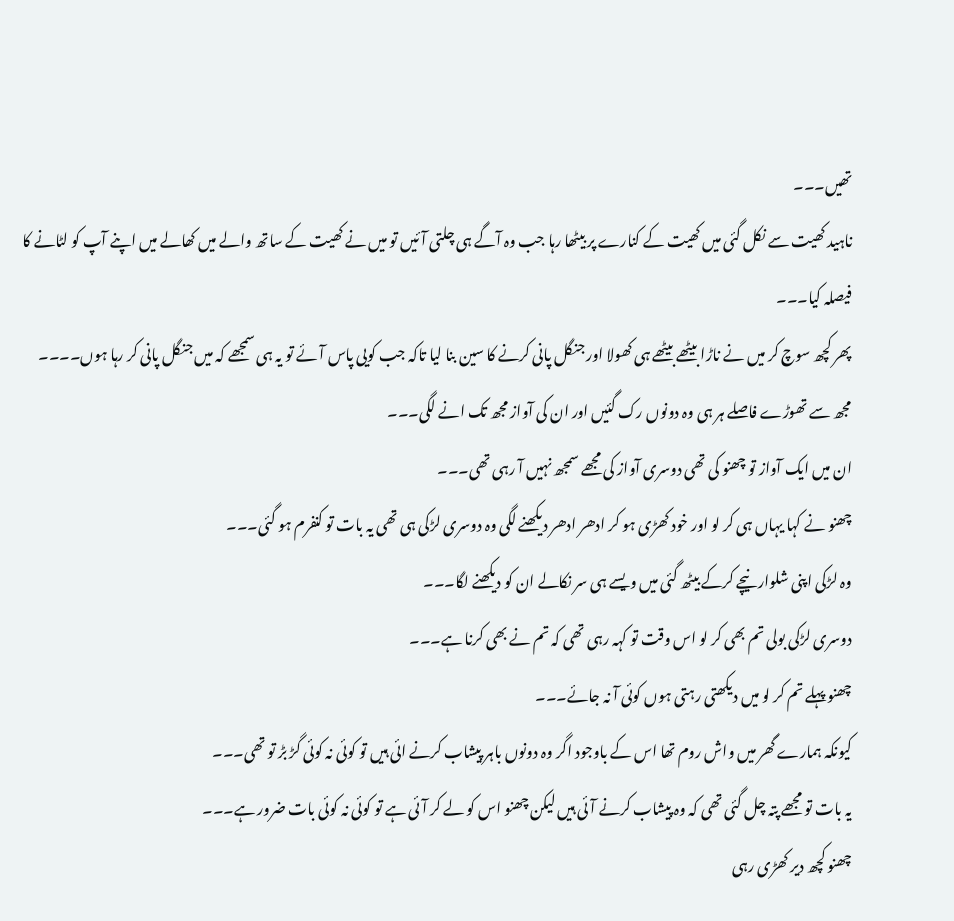تھیں۔۔۔
ناہید کھیت سے نکل گئی میں کھیت کے کنارے پر بیٹھا رہا جب وہ آگے ہی چلتی آئیں تو میں نے کھیت کے ساتھ والے میں کھالے میں اپنے آپ کو لٹانے کا فیصلہ کیا۔۔۔
پھر کچھ سوچ کر میں نے ناڑا بیٹھے بیٹھے ہی کھولا اور جنگل پانی کرنے کا سین بنا لیا تاکہ جب کویی پاس آئے تو یہ ہی سمجھے کہ میں جنگل پانی کر رہا ہوں۔۔۔۔
مجھ سے تھوڑے فاصلے ہر ہی وہ دونوں رک گئیں اور ان کی آواز مجھ تک انے لگی۔۔۔
ان میں ایک آواز تو چھنو کی تھی دوسری آواز کی مجھے سمجھ نہیں آ رہی تھی۔۔۔
چھنو نے کہا یہاں ہی کر لو اور خود کھڑی ہو کر ادھر ادھر دیکھنے لگی وہ دوسری لڑکی ہی تھی یہ بات تو کنفرم ہو گئی۔۔۔
وہ لڑکی اپنی شلوار نیچے کرکے بیٹھ گئی میں ویسے ہی سر نکالے ان کو دیکھنے لگا۔۔۔
دوسری لڑکی بولی تم بھی کر لو اس وقت تو کہہ رہی تھی کہ تم نے بھی کرنا ہے۔۔۔
چھنو پہلے تم کر لو میں دیکھتی رہتی ہوں کوئی آ نہ جائے۔۔۔
کیونکہ ہمارے گھر میں واش روم تھا اس کے باوجود اگر وہ دونوں باہر پیشاب کرنے ائی ہیں تو کوئی نہ کوئی گڑ بڑ تو تھی۔۔۔
یہ بات تو مجھے پتہ چل گئی تھی کہ وہ پیشاب کرنے آئی ہیں لیکن چھنو اس کو لے کر آئی ہے تو کوئی نہ کوئی بات ضرور ہے۔۔۔
چھنو کچھ دیر کھڑی رہی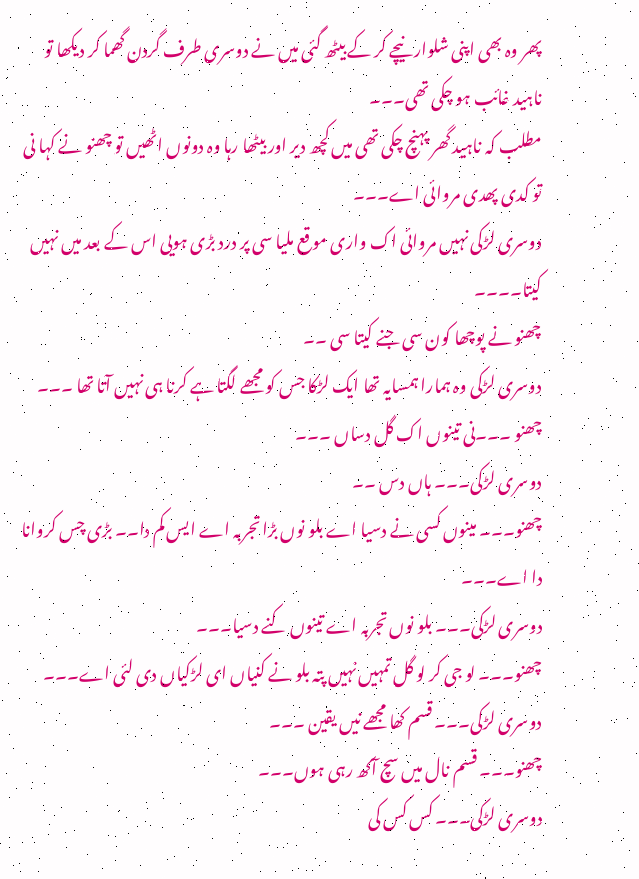پھر وہ بھی اپنی شلوار نیچے کر کے بیٹھ گئی میں نے دوسری طرف گردن گھما کر دیکھا تو ناہید غائب ہو چکی تھی۔۔۔
مطلب کہ ناہید گھر پہنچ چکی تھی میں کچھ دیر اور بیٹھا رہا وہ دونوں اٹھیں تو چھنو نے کہا نی تو کدی پھدی مروائی اے۔۔۔
دوسری لڑکی نہیں مروائی اک واری موقع ملیا سی پر درد بڑی ہویی اس کے بعد میں نہیں کیتا۔۔۔۔
چھنو نے پوچھا کون سی جنے کیتا سی ۔۔
دوسری لڑکی وہ ہمارا ہمسایہ تھا ایک لڑکا جس کو مجھے لگتا ہے کرنا ہی نہیں آتا تھا ۔۔۔
چھنو ۔۔۔نی تینوں اک گل دساں ۔۔۔
دوسری لڑکی۔۔۔ ہاں دس ۔۔
چھنو۔۔۔ مینوں کسی نے دسیا اے بلو نوں بڑا تجربہ اے ایس کم دا۔۔ بڑی چس کروانا دا اے۔۔۔
دوسری لڑکی۔۔۔ بلو نوں تجربہ اے تینوں کنے دسیا۔۔۔
چھنو۔۔۔ لو جی کر لو گل تمہیں نہیں پتہ بلو نے کنیاں ای لڑکیاں دی لئی اے۔۔۔
دوسری لڑکی۔۔۔ قسم کھا مجھے نیں یقین ۔۔۔
چھنو۔۔۔ قسم نال میں سچ آکھ رہی ہوں۔۔۔
دوسری لڑکی۔۔۔ کس کس کی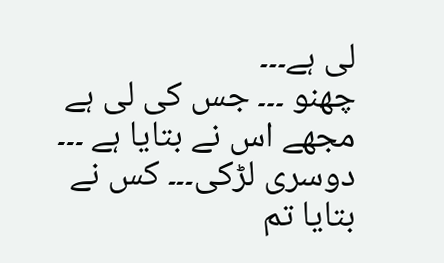لی ہے۔۔۔
چھنو ۔۔۔ جس کی لی ہے مجھے اس نے بتایا ہے ۔۔۔
دوسری لڑکی۔۔۔ کس نے بتایا تم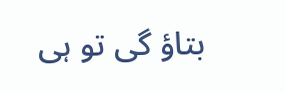بتاؤ گی تو ہی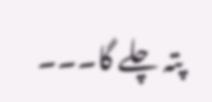پتہ چلے گا۔۔۔